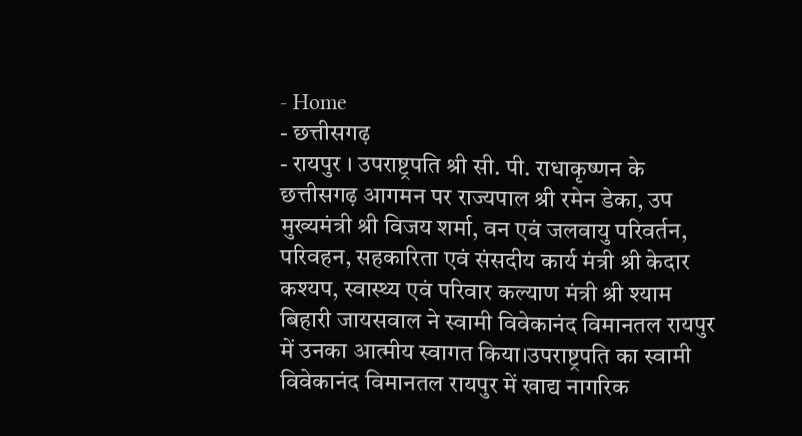- Home
- छत्तीसगढ़
- रायपुर । उपराष्ट्रपति श्री सी. पी. राधाकृष्णन के छत्तीसगढ़ आगमन पर राज्यपाल श्री रमेन डेका, उप मुख्यमंत्री श्री विजय शर्मा, वन एवं जलवायु परिवर्तन, परिवहन, सहकारिता एवं संसदीय कार्य मंत्री श्री केदार कश्यप, स्वास्थ्य एवं परिवार कल्याण मंत्री श्री श्याम बिहारी जायसवाल ने स्वामी विवेकानंद विमानतल रायपुर में उनका आत्मीय स्वागत किया।उपराष्ट्रपति का स्वामी विवेकानंद विमानतल रायपुर में खाद्य नागरिक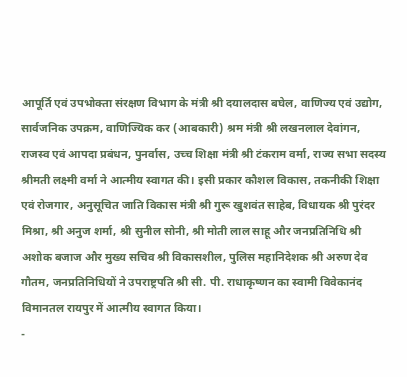आपूर्ति एवं उपभोक्ता संरक्षण विभाग के मंत्री श्री दयालदास बघेल, वाणिज्य एवं उद्योग, सार्वजनिक उपक्रम, वाणिज्यिक कर (आबकारी) श्रम मंत्री श्री लखनलाल देवांगन, राजस्व एवं आपदा प्रबंधन, पुनर्वास, उच्च शिक्षा मंत्री श्री टंकराम वर्मा, राज्य सभा सदस्य श्रीमती लक्ष्मी वर्मा ने आत्मीय स्वागत की। इसी प्रकार कौशल विकास, तकनीकी शिक्षा एवं रोजगार, अनुसूचित जाति विकास मंत्री श्री गुरू खुशवंत साहेब, विधायक श्री पुरंदर मिश्रा, श्री अनुज शर्मा, श्री सुनील सोनी, श्री मोती लाल साहू और जनप्रतिनिधि श्री अशोक बजाज और मुख्य सचिव श्री विकासशील, पुलिस महानिदेशक श्री अरुण देव गौतम, जनप्रतिनिधियों ने उपराष्ट्रपति श्री सी. पी. राधाकृष्णन का स्वामी विवेकानंद विमानतल रायपुर में आत्मीय स्वागत किया।
-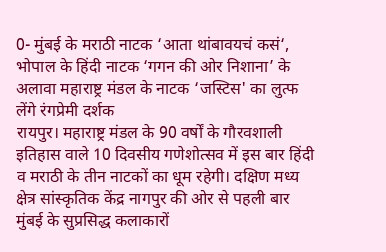0- मुंबई के मराठी नाटक ‘आता थांबावयचं कसं‘, भोपाल के हिंदी नाटक ‘गगन की ओर निशाना’ के अलावा महाराष्ट्र मंडल के नाटक ‘जस्टिस' का लुत्फ लेंगे रंगप्रेमी दर्शक
रायपुर। महाराष्ट्र मंडल के 90 वर्षों के गौरवशाली इतिहास वाले 10 दिवसीय गणेशोत्सव में इस बार हिंदी व मराठी के तीन नाटकों का धूम रहेगी। दक्षिण मध्य क्षेत्र सांस्कृतिक केंद्र नागपुर की ओर से पहली बार मुंबई के सुप्रसिद्ध कलाकारों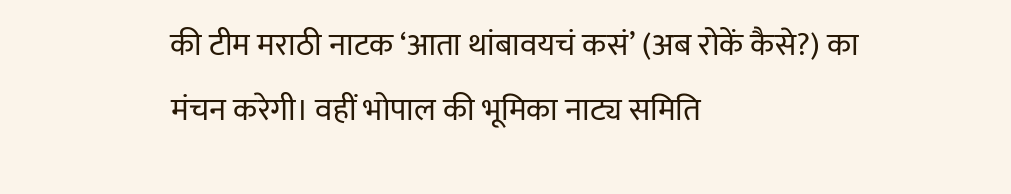की टीम मराठी नाटक ‘आता थांबावयचं कसं’ (अब रोकें कैसे?) का मंचन करेगी। वहीं भोपाल की भूमिका नाट्य समिति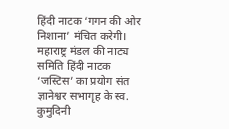हिंदी नाटक ‘गगन की ओर निशाना’ मंचित करेगी। महाराष्ट्र मंडल की नाट्य समिति हिंदी नाटक ‘जस्टिस’ का प्रयोग संत ज्ञानेश्वर सभागृह के स्व. कुमुदिनी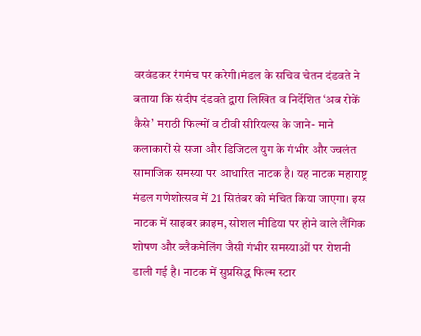वरवंडकर रंगमंच पर करेगी।मंडल के सचिव चेतन दंडवते ने बताया कि संदीप दंडवते द्वारा लिखित व निर्देशित ‘अब रोकें कैसे’ मराठी फिल्मों व टीवी सीरियल्स के जाने- माने कलाकारों से सजा और डिजिटल युग के गंभीर और ज्वलंत सामाजिक समस्या पर आधारित नाटक है। यह नाटक महाराष्ट्र मंडल गणेशोत्सव में 21 सितंबर को मंचित किया जाएगा। इस नाटक में साइबर क्राइम, सोशल मीडिया पर होने वाले लैंगिक शोषण और ब्लैकमेलिंग जैसी गंभीर समस्याओं पर रोशनी डाली गई है। नाटक में सुप्रसिद्ध फिल्म स्टार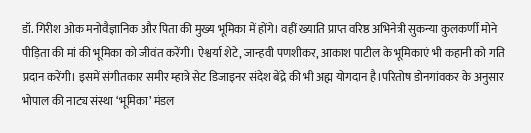डॉ. गिरीश ओक मनोवैज्ञानिक और पिता की मुख्य भूमिका में होंगे। वहीं ख्याति प्राप्त वरिष्ठ अभिनेत्री सुकन्या कुलकर्णी मोने पीड़िता की मां की भूमिका को जीवंत करेंगी। ऐश्वर्या शेटे, जान्हवी पणशीकर, आकाश पाटील के भूमिकाएं भी कहानी को गति प्रदान करेंगी। इसमें संगीतकार समीर म्हात्रे सेट डिजाइनर संदेश बेंद्रे की भी अह्म योगदान है।परितोष डोनगांवकर के अनुसार भोपाल की नाट्य संस्था ‘भूमिका’ मंडल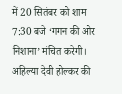में 20 सितंबर को शाम 7:30 बजे ‘गगन की ओर निशाना’ मंचित करेगी। अहिल्या देवी होल्कर की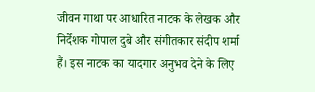जीवन गाथा पर आधारित नाटक के लेखक और निर्देशक गोपाल दुबे और संगीतकार संदीप शर्मा हैं। इस नाटक का यादगार अनुभव देने के लिए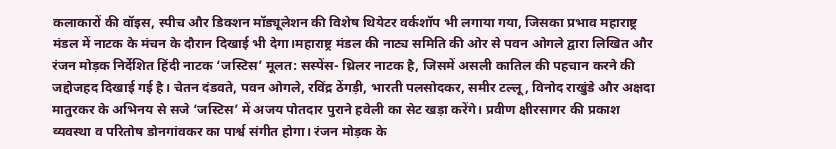कलाकारों की वॉइस, स्पीच और डिक्शन मॉड्यूलेशन की विशेष थियेटर वर्कशॉप भी लगाया गया, जिसका प्रभाव महाराष्ट्र मंडल में नाटक के मंचन के दौरान दिखाई भी देगा।महाराष्ट्र मंडल की नाट्य समिति की ओर से पवन ओगले द्वारा लिखित और रंजन मोड़क निर्देशित हिंदी नाटक ‘जस्टिस’ मूलत: सस्पेंस- थ्रिलर नाटक है, जिसमें असली कातिल की पहचान करने की जद्दोजहद दिखाई गई है। चेतन दंडवते, पवन ओगले, रविंद्र ठेंगड़ी, भारती पलसोदकर, समीर टल्लू, विनोद राखुंडे और अक्षदा मातुरकर के अभिनय से सजे ‘जस्टिस’ में अजय पोतदार पुराने हवेली का सेट खड़ा करेंगे। प्रवीण क्षीरसागर की प्रकाश व्यवस्था व परितोष डोनगांवकर का पार्श्व संगीत होगा। रंजन मोड़क के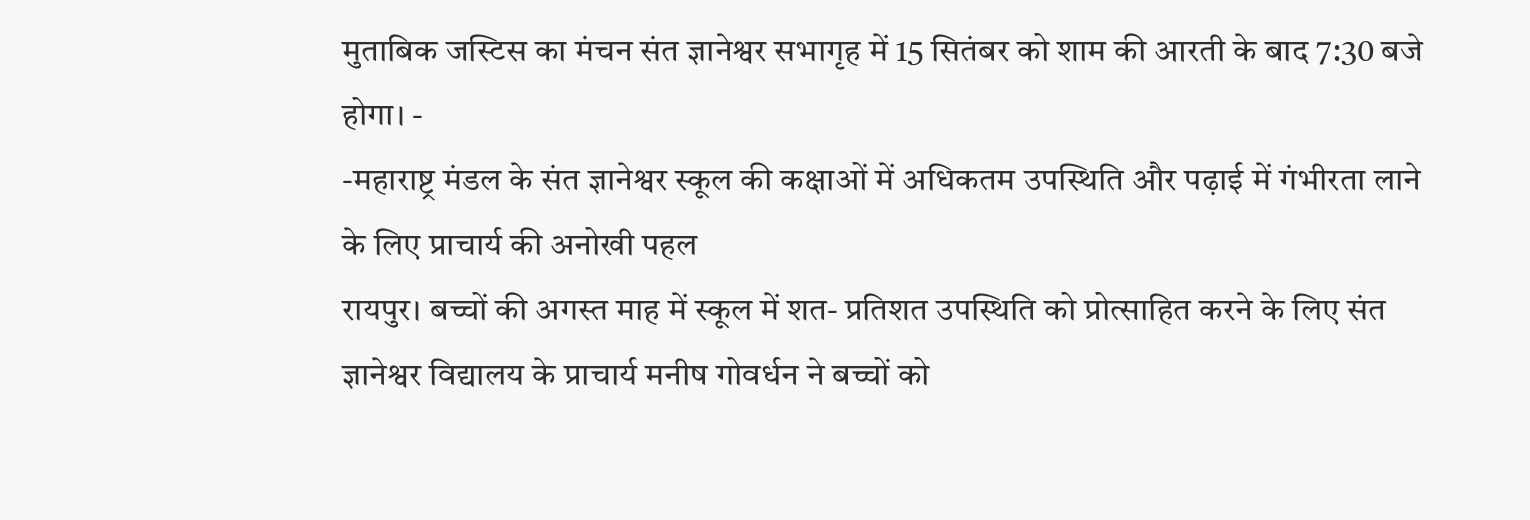मुताबिक जस्टिस का मंचन संत ज्ञानेश्वर सभागृह में 15 सितंबर को शाम की आरती के बाद 7:30 बजे होगा। -
-महाराष्ट्र मंडल के संत ज्ञानेश्वर स्कूल की कक्षाओं में अधिकतम उपस्थिति और पढ़ाई में गंभीरता लाने के लिए प्राचार्य की अनोखी पहल
रायपुर। बच्चों की अगस्त माह में स्कूल में शत- प्रतिशत उपस्थिति को प्रोत्साहित करने के लिए संत ज्ञानेश्वर विद्यालय के प्राचार्य मनीष गोवर्धन ने बच्चों को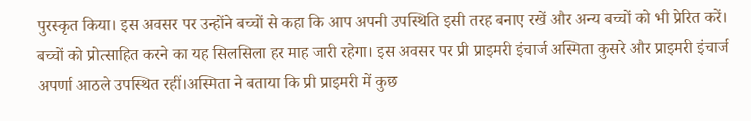पुरस्कृत किया। इस अवसर पर उन्होंने बच्चों से कहा कि आप अपनी उपस्थिति इसी तरह बनाए रखें और अन्य बच्चों को भी प्रेरित करें। बच्चों को प्रोत्साहित करने का यह सिलसिला हर माह जारी रहेगा। इस अवसर पर प्री प्राइमरी इंचार्ज अस्मिता कुसरे और प्राइमरी इंचार्ज अपर्णा आठले उपस्थित रहीं।अस्मिता ने बताया कि प्री प्राइमरी में कुछ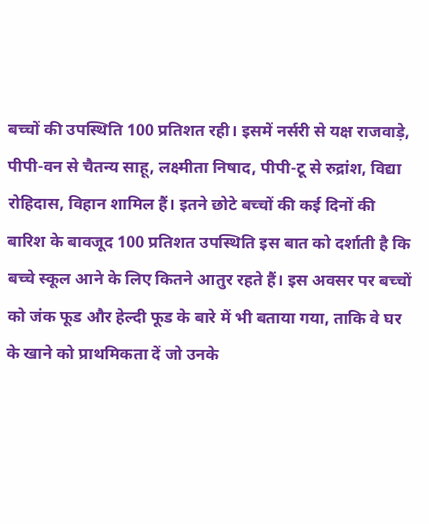बच्चों की उपस्थिति 100 प्रतिशत रही। इसमें नर्सरी से यक्ष राजवाड़े, पीपी-वन से चैतन्य साहू, लक्ष्मीता निषाद, पीपी-टू से रुद्रांश, विद्या रोहिदास, विहान शामिल हैं। इतने छोटे बच्चों की कई दिनों की बारिश के बावजूद 100 प्रतिशत उपस्थिति इस बात को दर्शाती है कि बच्चे स्कूल आने के लिए कितने आतुर रहते हैं। इस अवसर पर बच्चों को जंक फूड और हेल्दी फूड के बारे में भी बताया गया, ताकि वे घर के खाने को प्राथमिकता दें जो उनके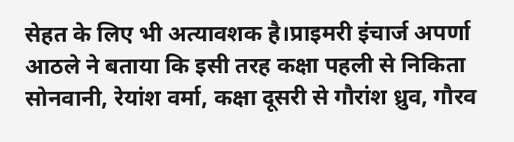सेहत के लिए भी अत्यावशक है।प्राइमरी इंचार्ज अपर्णा आठले ने बताया कि इसी तरह कक्षा पहली से निकिता सोनवानी, रेयांश वर्मा, कक्षा दूसरी से गौरांश ध्रुव, गौरव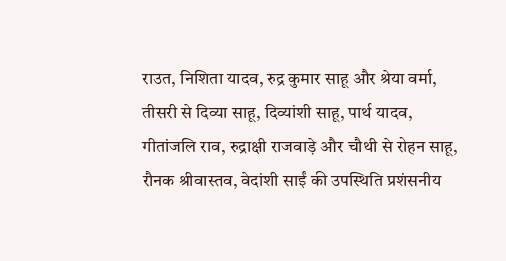राउत, निशिता यादव, रुद्र कुमार साहू और श्रेया वर्मा, तीसरी से दिव्या साहू, दिव्यांशी साहू, पार्थ यादव, गीतांजलि राव, रुद्राक्षी राजवाड़े और चौथी से रोहन साहू, रौनक श्रीवास्तव, वेदांशी साईं की उपस्थिति प्रशंसनीय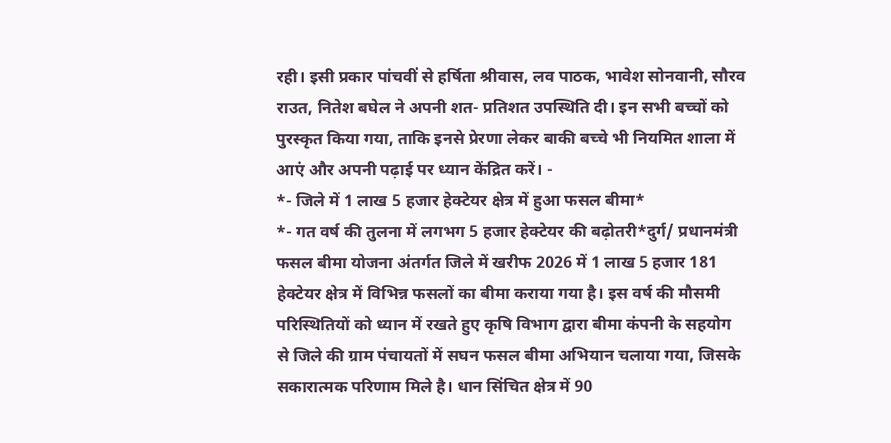रही। इसी प्रकार पांचवीं से हर्षिता श्रीवास, लव पाठक, भावेश सोनवानी, सौरव राउत, नितेश बघेल ने अपनी शत- प्रतिशत उपस्थिति दी। इन सभी बच्चों को पुरस्कृत किया गया, ताकि इनसे प्रेरणा लेकर बाकी बच्चे भी नियमित शाला में आएं और अपनी पढ़ाई पर ध्यान केंद्रित करें। -
*- जिले में 1 लाख 5 हजार हेक्टेयर क्षेत्र में हुआ फसल बीमा*
*- गत वर्ष की तुलना में लगभग 5 हजार हेक्टेयर की बढ़ोतरी*दुर्ग/ प्रधानमंत्री फसल बीमा योजना अंतर्गत जिले में खरीफ 2026 में 1 लाख 5 हजार 181 हेक्टेयर क्षेत्र में विभिन्न फसलों का बीमा कराया गया है। इस वर्ष की मौसमी परिस्थितियों को ध्यान में रखते हुए कृषि विभाग द्वारा बीमा कंपनी के सहयोग से जिले की ग्राम पंचायतों में सघन फसल बीमा अभियान चलाया गया, जिसके सकारात्मक परिणाम मिले है। धान सिंचित क्षेत्र में 90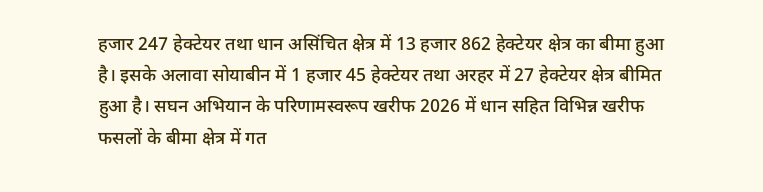हजार 247 हेक्टेयर तथा धान असिंचित क्षेत्र में 13 हजार 862 हेक्टेयर क्षेत्र का बीमा हुआ है। इसके अलावा सोयाबीन में 1 हजार 45 हेक्टेयर तथा अरहर में 27 हेक्टेयर क्षेत्र बीमित हुआ है। सघन अभियान के परिणामस्वरूप खरीफ 2026 में धान सहित विभिन्न खरीफ फसलों के बीमा क्षेत्र में गत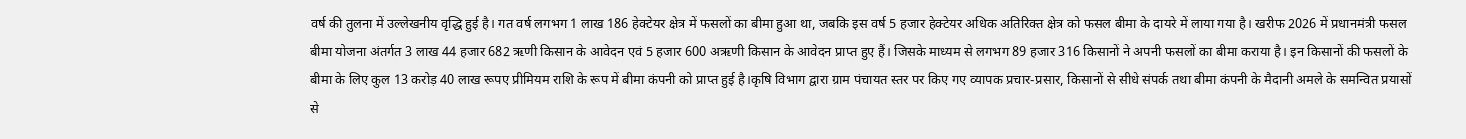वर्ष की तुलना में उल्लेखनीय वृद्धि हुई है। गत वर्ष लगभग 1 लाख 186 हेक्टेयर क्षेत्र में फसलों का बीमा हुआ था, जबकि इस वर्ष 5 हजार हेक्टेयर अधिक अतिरिक्त क्षेत्र को फसल बीमा के दायरे में लाया गया है। खरीफ 2026 में प्रधानमंत्री फसल बीमा योजना अंतर्गत 3 लाख 44 हजार 682 ऋणी किसान के आवेदन एवं 5 हजार 600 अऋणी किसान के आवेदन प्राप्त हुए हैं। जिसके माध्यम से लगभग 89 हजार 316 किसानों ने अपनी फसलों का बीमा कराया है। इन किसानों की फसलों के बीमा के लिए कुल 13 करोड़ 40 लाख रूपए प्रीमियम राशि के रूप में बीमा कंपनी को प्राप्त हुई है।कृषि विभाग द्वारा ग्राम पंचायत स्तर पर किए गए व्यापक प्रचार-प्रसार, किसानों से सीधे संपर्क तथा बीमा कंपनी के मैदानी अमले के समन्वित प्रयासों से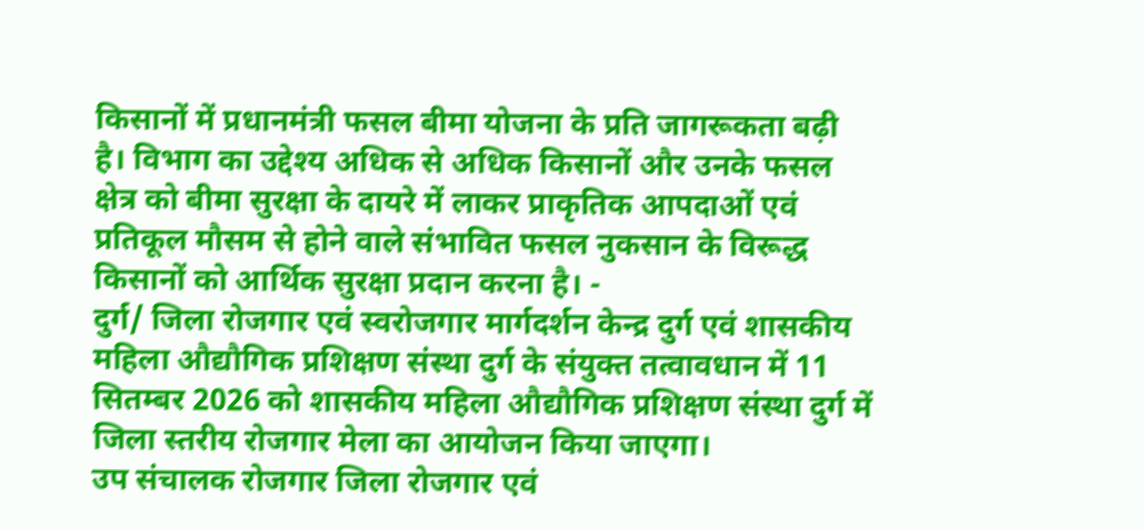किसानों में प्रधानमंत्री फसल बीमा योजना के प्रति जागरूकता बढ़ी है। विभाग का उद्देश्य अधिक से अधिक किसानों और उनके फसल क्षेत्र को बीमा सुरक्षा के दायरे में लाकर प्राकृतिक आपदाओं एवं प्रतिकूल मौसम से होने वाले संभावित फसल नुकसान के विरूद्ध किसानों को आर्थिक सुरक्षा प्रदान करना है। -
दुर्ग/ जिला रोजगार एवं स्वरोजगार मार्गदर्शन केन्द्र दुर्ग एवं शासकीय महिला औद्यौगिक प्रशिक्षण संस्था दुर्ग के संयुक्त तत्वावधान में 11 सितम्बर 2026 को शासकीय महिला औद्यौगिक प्रशिक्षण संस्था दुर्ग में जिला स्तरीय रोजगार मेला का आयोजन किया जाएगा।
उप संचालक रोजगार जिला रोजगार एवं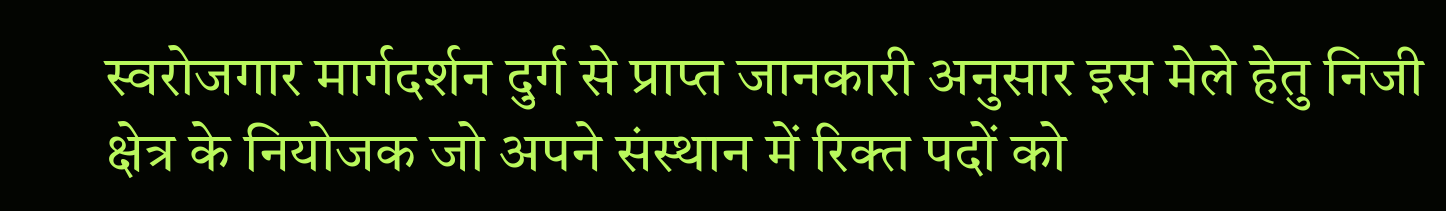स्वरोजगार मार्गदर्शन दुर्ग से प्राप्त जानकारी अनुसार इस मेले हेतु निजी क्षेत्र के नियोजक जो अपने संस्थान में रिक्त पदों को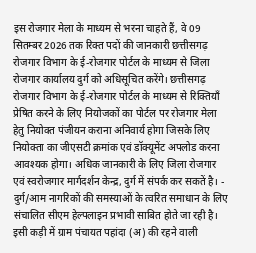इस रोजगार मेला के माध्यम से भरना चाहते हैं, वे 09 सितम्बर 2026 तक रिक्त पदों की जानकारी छत्तीसगढ़ रोजगार विभाग के ई-रोजगार पोर्टल के माध्यम से जिला रोजगार कार्यालय दुर्ग को अधिसूचित करेंगे। छत्तीसगढ़ रोजगार विभाग के ई-रोजगार पोर्टल के माध्यम से रिक्तियाँ प्रेषित करने के लिए नियोजकों का पोर्टल पर रोजगार मेला हेतु नियोक्त पंजीयन कराना अनिवार्य होगा जिसके लिए नियोक्ता का जीएसटी क्रमांक एवं डॉक्यूमेंट अपलोड करना आवश्यक होगा। अधिक जानकारी के लिए जिला रोजगार एवं स्वरोजगार मार्गदर्शन केन्द्र, दुर्ग में संपर्क कर सकतें है। -
दुर्ग/आम नागरिकों की समस्याओं के त्वरित समाधान के लिए संचालित सीएम हेल्पलाइन प्रभावी साबित होते जा रही है। इसी कड़ी में ग्राम पंचायत पहांदा (अ) की रहने वाली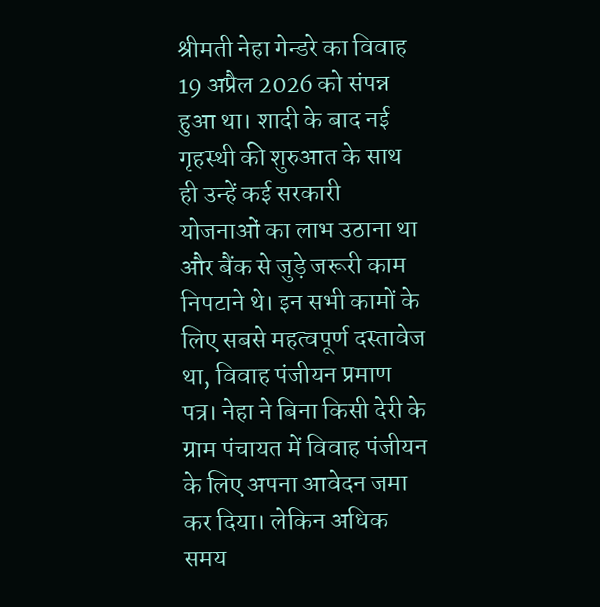श्रीमती नेहा गेन्डरे का विवाह 19 अप्रैल 2026 को संपन्न हुआ था। शादी के बाद नई गृहस्थी की शुरुआत के साथ ही उन्हें कई सरकारी योजनाओं का लाभ उठाना था और बैंक से जुड़े जरूरी काम निपटाने थे। इन सभी कामों के लिए सबसे महत्वपूर्ण दस्तावेज था, विवाह पंजीयन प्रमाण पत्र। नेहा ने बिना किसी देरी के ग्राम पंचायत में विवाह पंजीयन के लिए अपना आवेदन जमा कर दिया। लेकिन अधिक समय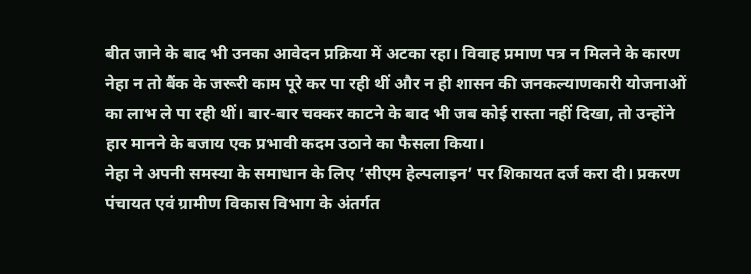बीत जाने के बाद भी उनका आवेदन प्रक्रिया में अटका रहा। विवाह प्रमाण पत्र न मिलने के कारण नेहा न तो बैंक के जरूरी काम पूरे कर पा रही थीं और न ही शासन की जनकल्याणकारी योजनाओं का लाभ ले पा रही थीं। बार-बार चक्कर काटने के बाद भी जब कोई रास्ता नहीं दिखा, तो उन्होंने हार मानने के बजाय एक प्रभावी कदम उठाने का फैसला किया।
नेहा ने अपनी समस्या के समाधान के लिए ’सीएम हेल्पलाइन’ पर शिकायत दर्ज करा दी। प्रकरण पंचायत एवं ग्रामीण विकास विभाग के अंतर्गत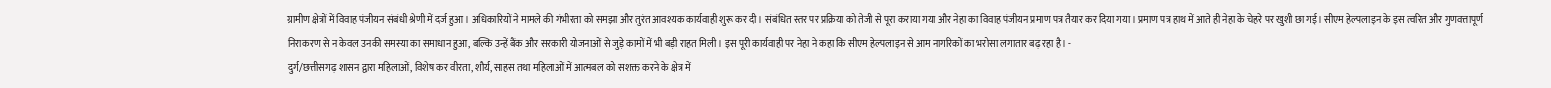ग्रामीण क्षेत्रों में विवाह पंजीयन संबंधी श्रेणी में दर्ज हुआ। अधिकारियों ने मामले की गंभीरता को समझा और तुरंत आवश्यक कार्यवाही शुरू कर दी। संबंधित स्तर पर प्रक्रिया को तेजी से पूरा कराया गया और नेहा का विवाह पंजीयन प्रमाण पत्र तैयार कर दिया गया। प्रमाण पत्र हाथ में आते ही नेहा के चेहरे पर खुशी छा गई। सीएम हेल्पलाइन के इस त्वरित और गुणवत्तापूर्ण निराकरण से न केवल उनकी समस्या का समाधान हुआ, बल्कि उन्हें बैंक और सरकारी योजनाओं से जुड़े कामों में भी बड़ी राहत मिली। इस पूरी कार्यवाही पर नेहा ने कहा कि सीएम हेल्पलाइन से आम नागरिकों का भरोसा लगातार बढ़ रहा है। -
दुर्ग/छत्तीसगढ़ शासन द्वारा महिलाओं, विशेष कर वीरता, शौर्य, साहस तथा महिलाओं में आत्मबल को सशक्त करने के क्षेत्र में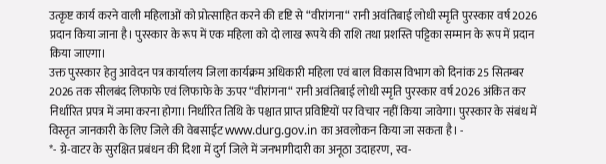उत्कृष्ट कार्य करने वाली महिलाओं को प्रोत्साहित करने की दृष्टि से “वीरांगना“ रानी अवंतिबाई लोधी स्मृति पुरस्कार वर्ष 2026 प्रदान किया जाना है। पुरस्कार के रूप में एक महिला को दो लाख रूपये की राशि तथा प्रशस्ति पट्टिका सम्मान के रूप में प्रदान किया जाएगा।
उक्त पुरस्कार हेतु आवेदन पत्र कार्यालय जिला कार्यक्रम अधिकारी महिला एवं बाल विकास विभाग को दिनांक 25 सितम्बर 2026 तक सीलबंद लिफाफे एवं लिफाफे के ऊपर “वीरांगना“ रानी अवंतिबाई लोधी स्मृति पुरस्कार वर्ष 2026 अंकित कर निर्धारित प्रपत्र में जमा करना होगा। निर्धारित तिथि के पश्चात प्राप्त प्रविष्टियों पर विचार नहीं किया जावेगा। पुरस्कार के संबंध में विस्तृत जानकारी के लिए जिले की वेबसाईट www.durg.gov.in का अवलोकन किया जा सकता है। -
*- ग्रे-वाटर के सुरक्षित प्रबंधन की दिशा में दुर्ग जिले में जनभागीदारी का अनूठा उदाहरण, स्व-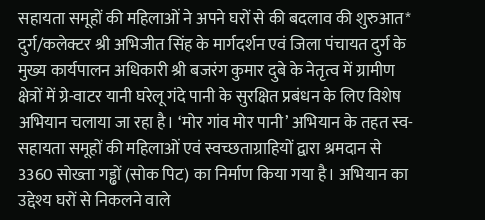सहायता समूहों की महिलाओं ने अपने घरों से की बदलाव की शुरुआत*
दुर्ग/कलेक्टर श्री अभिजीत सिंह के मार्गदर्शन एवं जिला पंचायत दुर्ग के मुख्य कार्यपालन अधिकारी श्री बजरंग कुमार दुबे के नेतृत्व में ग्रामीण क्षेत्रों में ग्रे-वाटर यानी घरेलू गंदे पानी के सुरक्षित प्रबंधन के लिए विशेष अभियान चलाया जा रहा है। ‘मोर गांव मोर पानी’ अभियान के तहत स्व-सहायता समूहों की महिलाओं एवं स्वच्छताग्राहियों द्वारा श्रमदान से 3360 सोख्ता गड्ढों (सोक पिट) का निर्माण किया गया है। अभियान का उद्देश्य घरों से निकलने वाले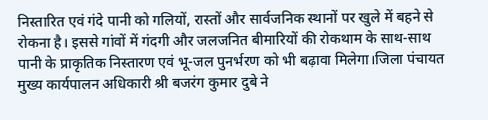निस्तारित एवं गंदे पानी को गलियों, रास्तों और सार्वजनिक स्थानों पर खुले में बहने से रोकना है। इससे गांवों में गंदगी और जलजनित बीमारियों की रोकथाम के साथ-साथ पानी के प्राकृतिक निस्तारण एवं भू-जल पुनर्भरण को भी बढ़ावा मिलेगा।जिला पंचायत मुख्य कार्यपालन अधिकारी श्री बजरंग कुमार दुबे ने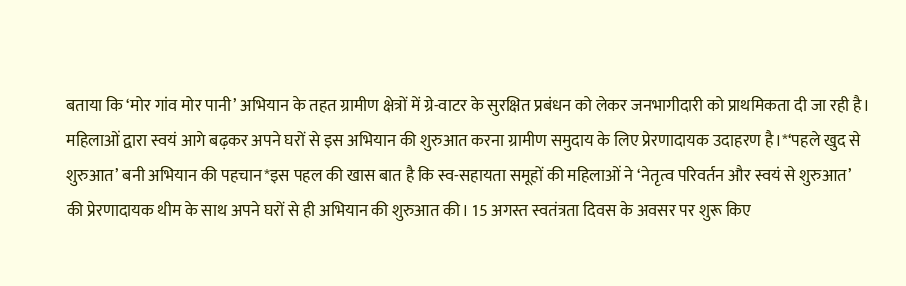बताया कि ‘मोर गांव मोर पानी’ अभियान के तहत ग्रामीण क्षेत्रों में ग्रे-वाटर के सुरक्षित प्रबंधन को लेकर जनभागीदारी को प्राथमिकता दी जा रही है। महिलाओं द्वारा स्वयं आगे बढ़कर अपने घरों से इस अभियान की शुरुआत करना ग्रामीण समुदाय के लिए प्रेरणादायक उदाहरण है।*‘पहले खुद से शुरुआत’ बनी अभियान की पहचान*इस पहल की खास बात है कि स्व-सहायता समूहों की महिलाओं ने ‘नेतृत्व परिवर्तन और स्वयं से शुरुआत’ की प्रेरणादायक थीम के साथ अपने घरों से ही अभियान की शुरुआत की। 15 अगस्त स्वतंत्रता दिवस के अवसर पर शुरू किए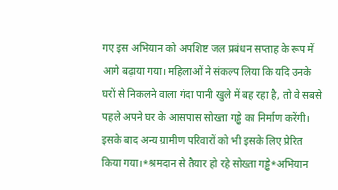गए इस अभियान को अपशिष्ट जल प्रबंधन सप्ताह के रूप में आगे बढ़ाया गया। महिलाओं ने संकल्प लिया कि यदि उनके घरों से निकलने वाला गंदा पानी खुले में बह रहा है, तो वे सबसे पहले अपने घर के आसपास सोख्ता गड्ढे का निर्माण करेंगी। इसके बाद अन्य ग्रामीण परिवारों को भी इसके लिए प्रेरित किया गया।*श्रमदान से तैयार हो रहे सोख्ता गड्ढे*अभियान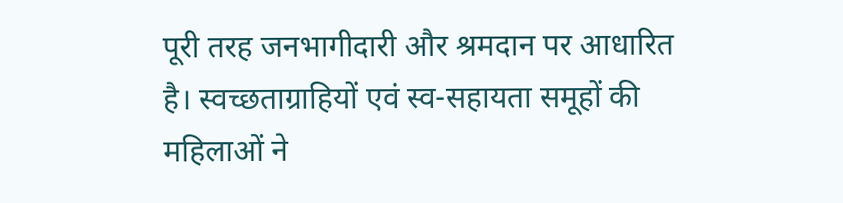पूरी तरह जनभागीदारी और श्रमदान पर आधारित है। स्वच्छताग्राहियों एवं स्व-सहायता समूहों की महिलाओं ने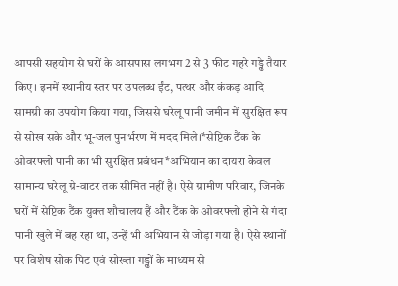आपसी सहयोग से घरों के आसपास लगभग 2 से 3 फीट गहरे गड्ढे तैयार किए। इनमें स्थानीय स्तर पर उपलब्ध ईंट, पत्थर और कंकड़ आदि सामग्री का उपयोग किया गया, जिससे घरेलू पानी जमीन में सुरक्षित रूप से सोख सके और भू-जल पुनर्भरण में मदद मिले।*सेप्टिक टैंक के ओवरफ्लो पानी का भी सुरक्षित प्रबंधन*अभियान का दायरा केवल सामान्य घरेलू ग्रे-वाटर तक सीमित नहीं है। ऐसे ग्रामीण परिवार, जिनके घरों में सेप्टिक टैंक युक्त शौचालय हैं और टैंक के ओवरफ्लो होने से गंदा पानी खुले में बह रहा था, उन्हें भी अभियान से जोड़ा गया है। ऐसे स्थानों पर विशेष सोक पिट एवं सोख्ता गड्ढों के माध्यम से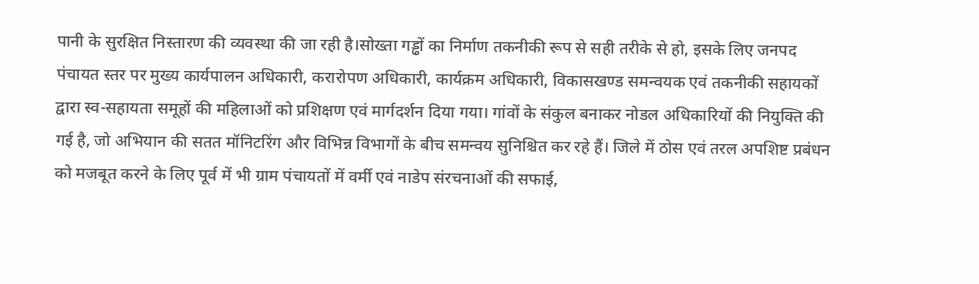पानी के सुरक्षित निस्तारण की व्यवस्था की जा रही है।सोख्ता गड्ढों का निर्माण तकनीकी रूप से सही तरीके से हो, इसके लिए जनपद पंचायत स्तर पर मुख्य कार्यपालन अधिकारी, करारोपण अधिकारी, कार्यक्रम अधिकारी, विकासखण्ड समन्वयक एवं तकनीकी सहायकों द्वारा स्व-सहायता समूहों की महिलाओं को प्रशिक्षण एवं मार्गदर्शन दिया गया। गांवों के संकुल बनाकर नोडल अधिकारियों की नियुक्ति की गई है, जो अभियान की सतत मॉनिटरिंग और विभिन्न विभागों के बीच समन्वय सुनिश्चित कर रहे हैं। जिले में ठोस एवं तरल अपशिष्ट प्रबंधन को मजबूत करने के लिए पूर्व में भी ग्राम पंचायतों में वर्मी एवं नाडेप संरचनाओं की सफाई,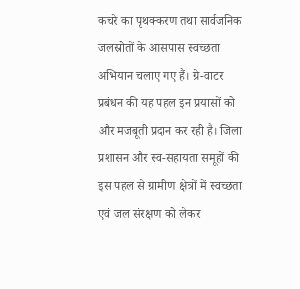कचरे का पृथक्करण तथा सार्वजनिक जलस्रोतों के आसपास स्वच्छता अभियान चलाए गए हैं। ग्रे-वाटर प्रबंधन की यह पहल इन प्रयासों को और मजबूती प्रदान कर रही है। जिला प्रशासन और स्व-सहायता समूहों की इस पहल से ग्रामीण क्षेत्रों में स्वच्छता एवं जल संरक्षण को लेकर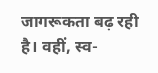जागरूकता बढ़ रही है। वहीं, स्व-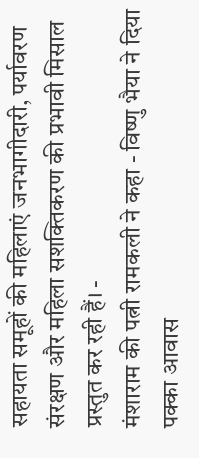सहायता समूहों की महिलाएं जनभागीदारी, पर्यावरण संरक्षण और महिला सशक्तिकरण की प्रभावी मिसाल प्रस्तुत कर रही हैं। -
मंशाराम की पत्नी रामकली ने कहा - विष्णु भैया ने दिया पक्का आवास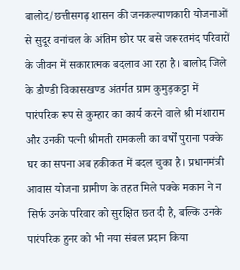बालोद/छत्तीसगढ़ शासन की जनकल्याणकारी योजनाओं से सुदूर वनांचल के अंतिम छोर पर बसे जरूरतमंद परिवारों के जीवन में सकारात्मक बदलाव आ रहा है। बालोद जिले के डौण्डी विकासखण्ड अंतर्गत ग्राम कुमुड़कट्टा में पारंपरिक रूप से कुम्हार का कार्य करने वाले श्री मंशाराम और उनकी पत्नी श्रीमती रामकली का वर्षों पुराना पक्के घर का सपना अब हकीकत में बदल चुका है। प्रधानमंत्री आवास योजना ग्रामीण के तहत मिले पक्के मकान ने न सिर्फ उनके परिवार को सुरक्षित छत दी है, बल्कि उनके पारंपरिक हुनर को भी नया संबल प्रदान किया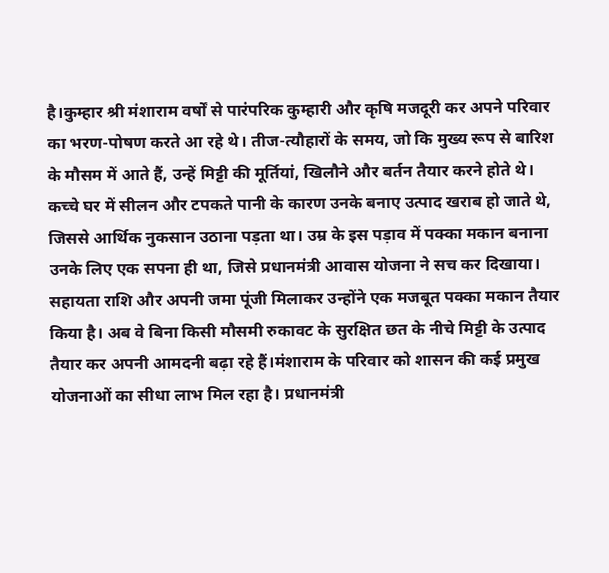है।कुम्हार श्री मंशाराम वर्षों से पारंपरिक कुम्हारी और कृषि मजदूरी कर अपने परिवार का भरण-पोषण करते आ रहे थे। तीज-त्यौहारों के समय, जो कि मुख्य रूप से बारिश के मौसम में आते हैं, उन्हें मिट्टी की मूर्तियां, खिलौने और बर्तन तैयार करने होते थे। कच्चे घर में सीलन और टपकते पानी के कारण उनके बनाए उत्पाद खराब हो जाते थे, जिससे आर्थिक नुकसान उठाना पड़ता था। उम्र के इस पड़ाव में पक्का मकान बनाना उनके लिए एक सपना ही था, जिसे प्रधानमंत्री आवास योजना ने सच कर दिखाया। सहायता राशि और अपनी जमा पूंजी मिलाकर उन्होंने एक मजबूत पक्का मकान तैयार किया है। अब वे बिना किसी मौसमी रुकावट के सुरक्षित छत के नीचे मिट्टी के उत्पाद तैयार कर अपनी आमदनी बढ़ा रहे हैं।मंशाराम के परिवार को शासन की कई प्रमुख योजनाओं का सीधा लाभ मिल रहा है। प्रधानमंत्री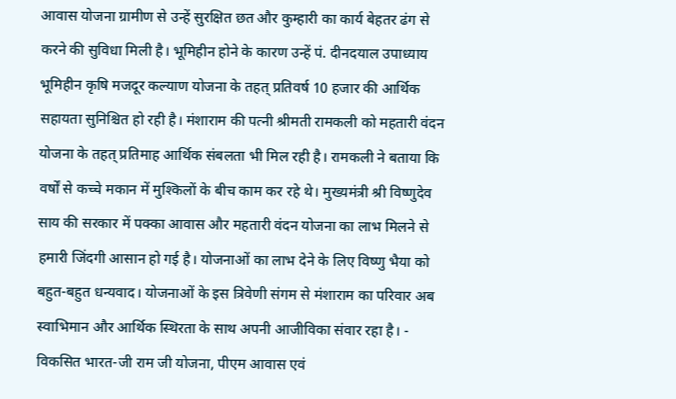आवास योजना ग्रामीण से उन्हें सुरक्षित छत और कुम्हारी का कार्य बेहतर ढंग से करने की सुविधा मिली है। भूमिहीन होने के कारण उन्हें पं. दीनदयाल उपाध्याय भूमिहीन कृषि मजदूर कल्याण योजना के तहत् प्रतिवर्ष 10 हजार की आर्थिक सहायता सुनिश्चित हो रही है। मंशाराम की पत्नी श्रीमती रामकली को महतारी वंदन योजना के तहत् प्रतिमाह आर्थिक संबलता भी मिल रही है। रामकली ने बताया कि वर्षों से कच्चे मकान में मुश्किलों के बीच काम कर रहे थे। मुख्यमंत्री श्री विष्णुदेव साय की सरकार में पक्का आवास और महतारी वंदन योजना का लाभ मिलने से हमारी जिंदगी आसान हो गई है। योजनाओं का लाभ देने के लिए विष्णु भैया को बहुत-बहुत धन्यवाद। योजनाओं के इस त्रिवेणी संगम से मंशाराम का परिवार अब स्वाभिमान और आर्थिक स्थिरता के साथ अपनी आजीविका संवार रहा है। -
विकसित भारत-जी राम जी योजना, पीएम आवास एवं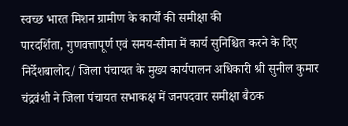स्वच्छ भारत मिशन ग्रामीण के कार्यों की समीक्षा की
पारदर्शिता, गुणवत्तापूर्ण एवं समय-सीमा में कार्य सुनिश्चित करने के दिए निर्देशबालोद/ जिला पंचायत के मुख्य कार्यपालन अधिकारी श्री सुनील कुमार चंद्रवंशी ने जिला पंचायत सभाकक्ष में जनपदवार समीक्षा बैठक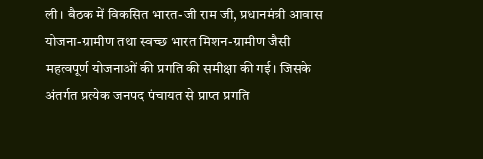ली। बैठक में विकसित भारत-जी राम जी, प्रधानमंत्री आवास योजना-ग्रामीण तथा स्वच्छ भारत मिशन-ग्रामीण जैसी महत्वपूर्ण योजनाओं की प्रगति की समीक्षा की गई। जिसके अंतर्गत प्रत्येक जनपद पंचायत से प्राप्त प्रगति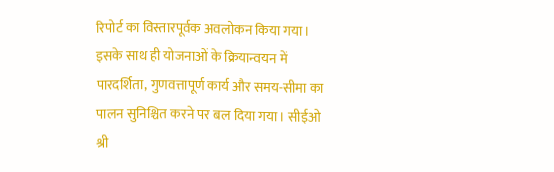रिपोर्ट का विस्तारपूर्वक अवलोकन किया गया। इसके साथ ही योजनाओं के क्रियान्वयन में पारदर्शिता, गुणवत्तापूर्ण कार्य और समय-सीमा का पालन सुनिश्चित करने पर बल दिया गया। सीईओ श्री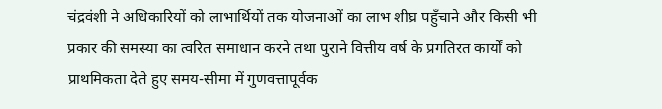चंद्रवंशी ने अधिकारियों को लाभार्थियों तक योजनाओं का लाभ शीघ्र पहुँचाने और किसी भी प्रकार की समस्या का त्वरित समाधान करने तथा पुराने वित्तीय वर्ष के प्रगतिरत कार्यों को प्राथमिकता देते हुए समय-सीमा में गुणवत्तापूर्वक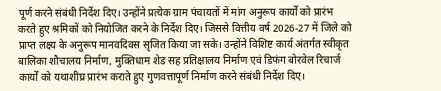पूर्ण करने संबंधी निर्देश दिए। उन्होंने प्रत्येक ग्राम पंचायतों में मांग अनुरूप कार्यों को प्रारंभ करते हुए श्रमिकों को नियोजित करने के निर्देश दिए। जिससे वित्तीय वर्ष 2026-27 में जिले को प्राप्त लक्ष्य के अनुरूप मानवदिवस सृजित किया जा सके। उन्होंने विशिष्ट कार्य अंतर्गत स्वीकृत बालिका शौचालय निर्माण, मुक्तिधाम शेड सह प्रतिक्षालय निर्माण एवं डिफंग बोरवेल रिचार्ज कार्यों को यथाशीघ्र प्रारंभ कराते हुए गुणवत्तापूर्ण निर्माण करने संबंधी निर्देश दिए।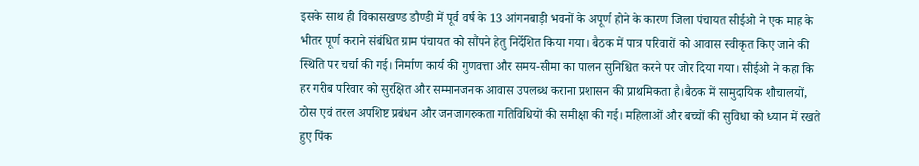इसके साथ ही विकासखण्ड डौण्डी में पूर्व वर्ष के 13 आंगनबाड़ी भवनों के अपूर्ण होने के कारण जिला पंचायत सीईओ ने एक माह के भीतर पूर्ण कराने संबंधित ग्राम पंचायत को सौंपने हेतु निर्देशित किया गया। बैठक में पात्र परिवारों को आवास स्वीकृत किए जाने की स्थिति पर चर्चा की गई। निर्माण कार्य की गुणवत्ता और समय-सीमा का पालन सुनिश्चित करने पर जोर दिया गया। सीईओ ने कहा कि हर गरीब परिवार को सुरक्षित और सम्मानजनक आवास उपलब्ध कराना प्रशासन की प्राथमिकता है।बैठक में सामुदायिक शौचालयों, ठोस एवं तरल अपशिष्ट प्रबंधन और जनजागरुकता गतिविधियों की समीक्षा की गई। महिलाओं और बच्चों की सुविधा को ध्यान में रखते हुए पिंक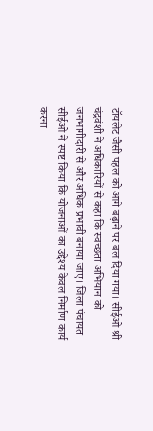टॉयलेट जैसी पहल को आगे बढ़ाने पर बल दिया गया। सीईओ श्री चंद्रवंशी ने अधिकारियों से कहा कि स्वच्छता अभियान को जनभागीदारी से और अधिक प्रभावी बनाया जाए। जिला पंचायत सीईओ ने स्पष्ट किया कि योजनाओं का उद्देश्य केवल निर्माण कार्य करना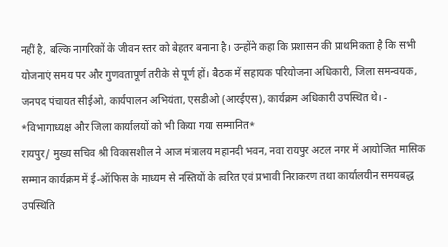नहीं है, बल्कि नागरिकों के जीवन स्तर को बेहतर बनाना है। उन्होंने कहा कि प्रशासन की प्राथमिकता है कि सभी योजनाएं समय पर और गुणवतापूर्ण तरीके से पूर्ण हों। बैठक में सहायक परियोजना अधिकारी, जिला समन्वयक, जनपद पंचायत सीईओ, कार्यपालन अभियंता, एसडीओ (आरईएस), कार्यक्रम अधिकारी उपस्थित थे। -
*विभागाध्यक्ष और जिला कार्यालयों को भी किया गया सम्मानित*
रायपुर/ मुख्य सचिव श्री विकासशील ने आज मंत्रालय महानदी भवन, नवा रायपुर अटल नगर में आयोजित मासिक सम्मान कार्यक्रम में ई-ऑफिस के माध्यम से नस्तियों के त्वरित एवं प्रभावी निराकरण तथा कार्यालयीन समयबद्ध उपस्थिति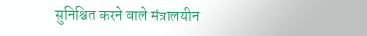सुनिश्चित करने वाले मंत्रालयीन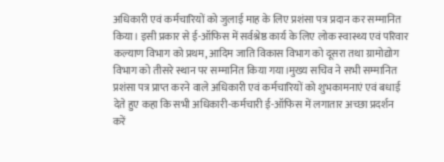अधिकारी एवं कर्मचारियों को जुलाई माह के लिए प्रशंसा पत्र प्रदान कर सम्मानित किया। इसी प्रकार से ई-ऑफिस में सर्वश्रेष्ठ कार्य के लिए लोक स्वास्थ्य एवं परिवार कल्याण विभाग को प्रथम, आदिम जाति विकास विभाग को दूसरा तथा ग्रामोद्योग विभाग को तीसरे स्थान पर सम्मानित किया गया।मुख्य सचिव ने सभी सम्मानित प्रशंसा पत्र प्राप्त करने वाले अधिकारी एवं कर्मचारियों को शुभकामनाएं एवं बधाई देते हुए कहा कि सभी अधिकारी-कर्मचारी ई-ऑफिस में लगातार अच्छा प्रदर्शन करें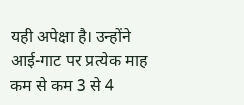यही अपेक्षा है। उन्होंने आई-गाट पर प्रत्येक माह कम से कम 3 से 4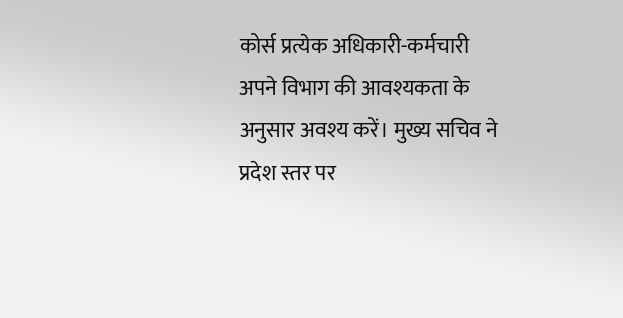कोर्स प्रत्येक अधिकारी-कर्मचारी अपने विभाग की आवश्यकता के अनुसार अवश्य करें। मुख्य सचिव ने प्रदेश स्तर पर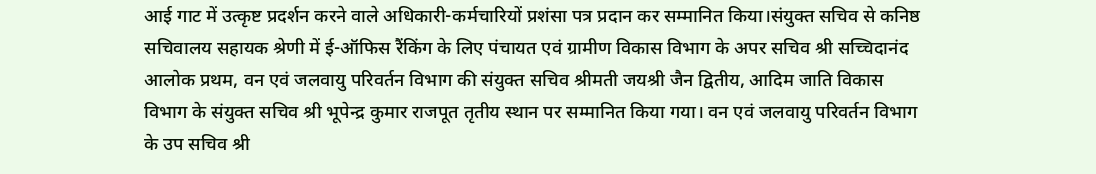आई गाट में उत्कृष्ट प्रदर्शन करने वाले अधिकारी-कर्मचारियों प्रशंसा पत्र प्रदान कर सम्मानित किया।संयुक्त सचिव से कनिष्ठ सचिवालय सहायक श्रेणी में ई-ऑफिस रैंकिंग के लिए पंचायत एवं ग्रामीण विकास विभाग के अपर सचिव श्री सच्चिदानंद आलोक प्रथम, वन एवं जलवायु परिवर्तन विभाग की संयुक्त सचिव श्रीमती जयश्री जैन द्वितीय, आदिम जाति विकास विभाग के संयुक्त सचिव श्री भूपेन्द्र कुमार राजपूत तृतीय स्थान पर सम्मानित किया गया। वन एवं जलवायु परिवर्तन विभाग के उप सचिव श्री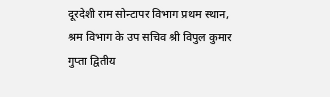दूरदेशी राम सोन्टापर विभाग प्रथम स्थान, श्रम विभाग के उप सचिव श्री विपुल कुमार गुप्ता द्वितीय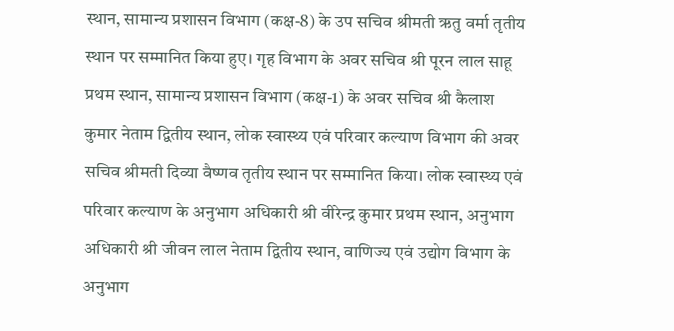स्थान, सामान्य प्रशासन विभाग (कक्ष-8) के उप सचिव श्रीमती ऋतु वर्मा तृतीय स्थान पर सम्मानित किया हुए। गृह विभाग के अवर सचिव श्री पूरन लाल साहू प्रथम स्थान, सामान्य प्रशासन विभाग (कक्ष-1) के अवर सचिव श्री कैलाश कुमार नेताम द्वितीय स्थान, लोक स्वास्थ्य एवं परिवार कल्याण विभाग की अवर सचिव श्रीमती दिव्या वैष्णव तृतीय स्थान पर सम्मानित किया। लोक स्वास्थ्य एवं परिवार कल्याण के अनुभाग अधिकारी श्री वीरेन्द्र कुमार प्रथम स्थान, अनुभाग अधिकारी श्री जीवन लाल नेताम द्वितीय स्थान, वाणिज्य एवं उद्योग विभाग के अनुभाग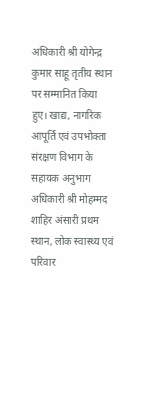अधिकारी श्री योगेन्द्र कुमार साहू तृतीय स्थान पर सम्मानित किया हुए। खाद्य, नागरिक आपूर्ति एवं उपभोक्ता संरक्षण विभाग के सहायक अनुभाग अधिकारी श्री मोहम्मद शाहिर अंसारी प्रथम स्थान, लोक स्वास्थ्य एवं परिवार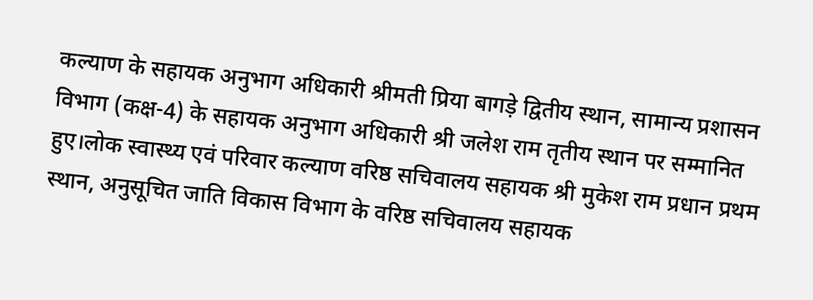कल्याण के सहायक अनुभाग अधिकारी श्रीमती प्रिया बागड़े द्वितीय स्थान, सामान्य प्रशासन विभाग (कक्ष-4) के सहायक अनुभाग अधिकारी श्री जलेश राम तृतीय स्थान पर सम्मानित हुए।लोक स्वास्थ्य एवं परिवार कल्याण वरिष्ठ सचिवालय सहायक श्री मुकेश राम प्रधान प्रथम स्थान, अनुसूचित जाति विकास विभाग के वरिष्ठ सचिवालय सहायक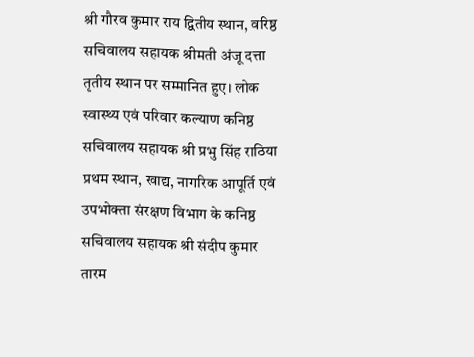श्री गौरव कुमार राय द्वितीय स्थान, वरिष्ठ सचिवालय सहायक श्रीमती अंजू दत्ता तृतीय स्थान पर सम्मानित हुए। लोक स्वास्थ्य एवं परिवार कल्याण कनिष्ठ सचिवालय सहायक श्री प्रभु सिंह राठिया प्रथम स्थान, खाद्य, नागरिक आपूर्ति एवं उपभोक्ता संरक्षण विभाग के कनिष्ठ सचिवालय सहायक श्री संदीप कुमार तारम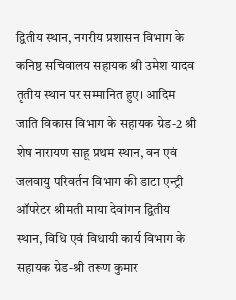द्वितीय स्थान, नगरीय प्रशासन विभाग के कनिष्ठ सचिवालय सहायक श्री उमेश यादव तृतीय स्थान पर सम्मानित हुए। आदिम जाति विकास विभाग के सहायक ग्रेड-2 श्री शेष नारायण साहू प्रथम स्थान, वन एवं जलवायु परिवर्तन विभाग की डाटा एन्ट्री ऑपरेटर श्रीमती माया देवांगन द्वितीय स्थान, विधि एवं विधायी कार्य विभाग के सहायक ग्रेड-श्री तरूण कुमार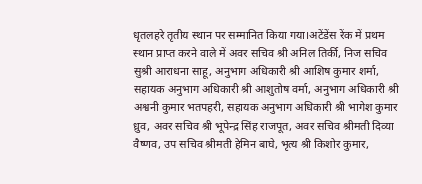धृतलहरे तृतीय स्थान पर सम्मानित किया गया।अटेंडेंस रेंक में प्रथम स्थान प्राप्त करने वाले में अवर सचिव श्री अनिल तिर्की, निज सचिव सुश्री आराधना साहू, अनुभाग अधिकारी श्री आशिष कुमार शर्मा, सहायक अनुभाग अधिकारी श्री आशुतोष वर्मा, अनुभाग अधिकारी श्री अश्वनी कुमार भतपहरी, सहायक अनुभाग अधिकारी श्री भागेश कुमार ध्रुव, अवर सचिव श्री भूपेन्द्र सिंह राजपूत, अवर सचिव श्रीमती दिव्या वैष्णव, उप सचिव श्रीमती हेमिन बाघे, भृत्य श्री किशोर कुमार,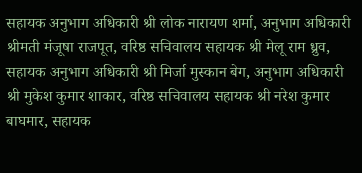सहायक अनुभाग अधिकारी श्री लोक नारायण शर्मा, अनुभाग अधिकारी श्रीमती मंजूषा राजपूत, वरिष्ठ सचिवालय सहायक श्री मेलू राम ध्रुव, सहायक अनुभाग अधिकारी श्री मिर्जा मुस्कान बेग, अनुभाग अधिकारी श्री मुकेश कुमार शाकार, वरिष्ठ सचिवालय सहायक श्री नरेश कुमार बाघमार, सहायक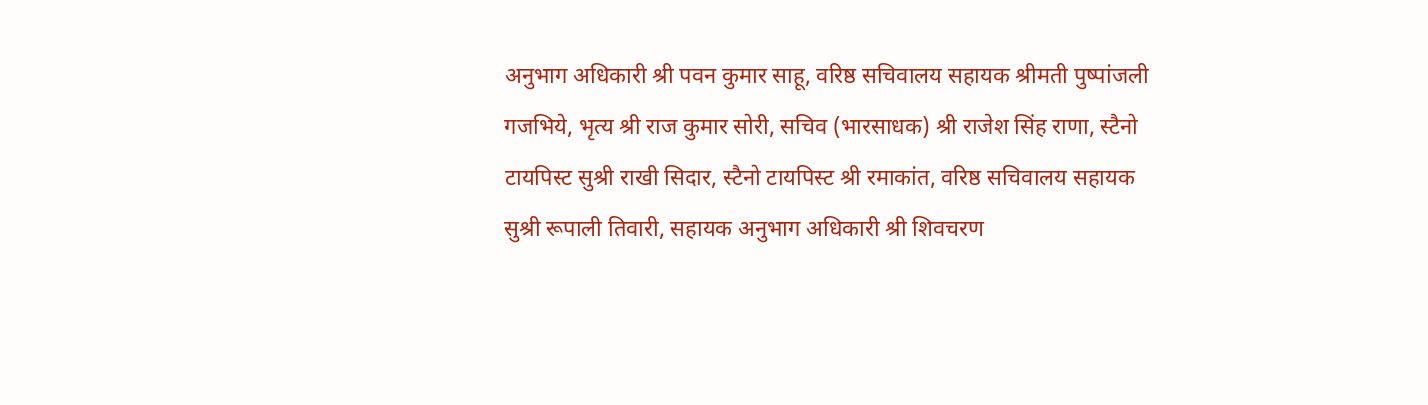अनुभाग अधिकारी श्री पवन कुमार साहू, वरिष्ठ सचिवालय सहायक श्रीमती पुष्पांजली गजभिये, भृत्य श्री राज कुमार सोरी, सचिव (भारसाधक) श्री राजेश सिंह राणा, स्टैनो टायपिस्ट सुश्री राखी सिदार, स्टैनो टायपिस्ट श्री रमाकांत, वरिष्ठ सचिवालय सहायक सुश्री रूपाली तिवारी, सहायक अनुभाग अधिकारी श्री शिवचरण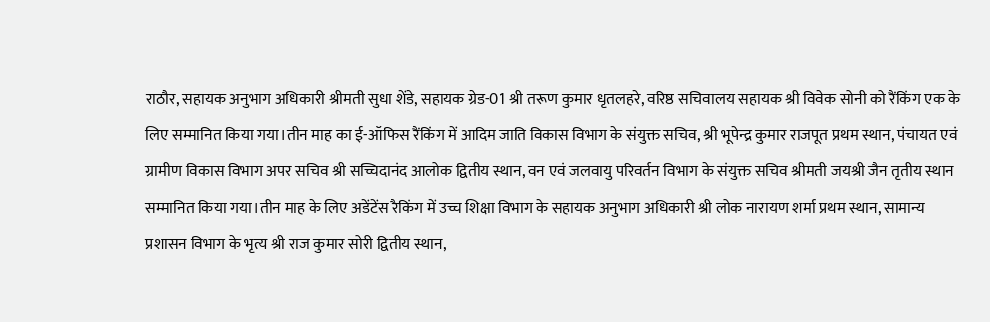राठौर, सहायक अनुभाग अधिकारी श्रीमती सुधा शेंडे, सहायक ग्रेड-01 श्री तरूण कुमार धृतलहरे, वरिष्ठ सचिवालय सहायक श्री विवेक सोनी को रैंकिंग एक के लिए सम्मानित किया गया।तीन माह का ई-ऑफिस रैंकिंग में आदिम जाति विकास विभाग के संयुक्त सचिव, श्री भूपेन्द्र कुमार राजपूत प्रथम स्थान, पंचायत एवं ग्रामीण विकास विभाग अपर सचिव श्री सच्चिदानंद आलोक द्वितीय स्थान, वन एवं जलवायु परिवर्तन विभाग के संयुक्त सचिव श्रीमती जयश्री जैन तृतीय स्थान सम्मानित किया गया।तीन माह के लिए अडेंटेंस रैकिंग में उच्च शिक्षा विभाग के सहायक अनुभाग अधिकारी श्री लोक नारायण शर्मा प्रथम स्थान, सामान्य प्रशासन विभाग के भृत्य श्री राज कुमार सोरी द्वितीय स्थान,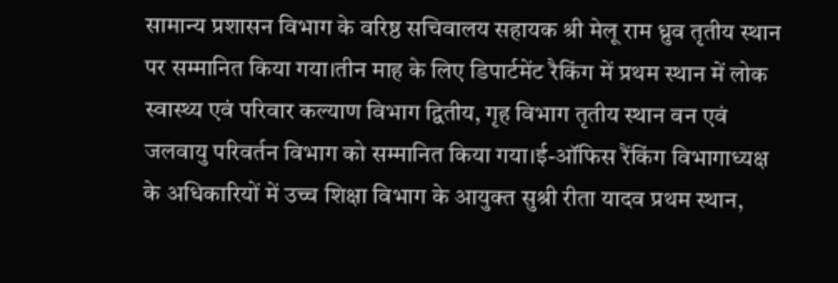सामान्य प्रशासन विभाग के वरिष्ठ सचिवालय सहायक श्री मेलू राम ध्रुव तृतीय स्थान पर सम्मानित किया गया।तीन माह के लिए डिपार्टमेंट रैकिंग में प्रथम स्थान में लोक स्वास्थ्य एवं परिवार कल्याण विभाग द्वितीय, गृह विभाग तृतीय स्थान वन एवं जलवायु परिवर्तन विभाग को सम्मानित किया गया।ई-ऑफिस रैंकिंग विभागाध्यक्ष के अधिकारियों में उच्च शिक्षा विभाग के आयुक्त सुश्री रीता यादव प्रथम स्थान,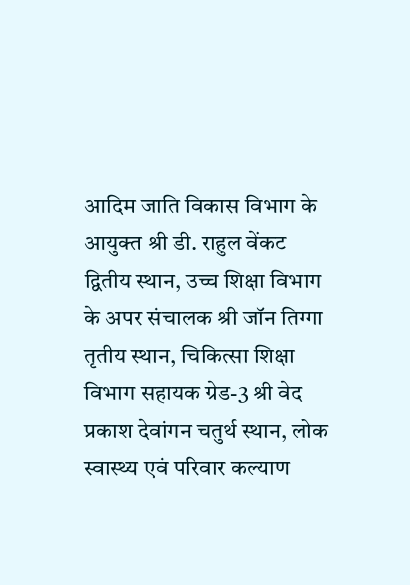आदिम जाति विकास विभाग के आयुक्त श्री डी. राहुल वेंकट द्वितीय स्थान, उच्च शिक्षा विभाग के अपर संचालक श्री जॉन तिग्गा तृतीय स्थान, चिकित्सा शिक्षा विभाग सहायक ग्रेड-3 श्री वेद प्रकाश देवांगन चतुर्थ स्थान, लोक स्वास्थ्य एवं परिवार कल्याण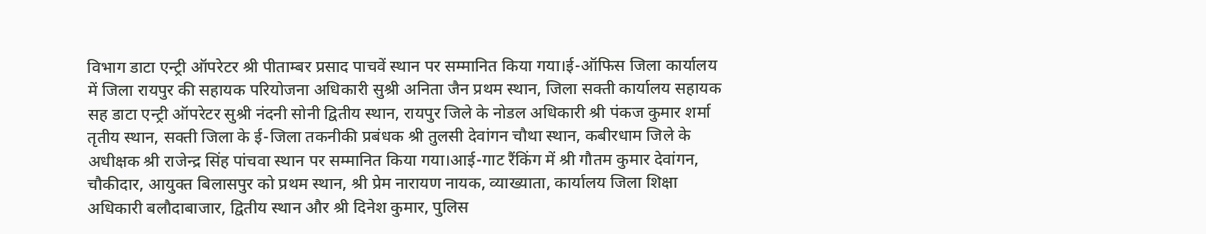विभाग डाटा एन्ट्री ऑपरेटर श्री पीताम्बर प्रसाद पाचवें स्थान पर सम्मानित किया गया।ई-ऑफिस जिला कार्यालय में जिला रायपुर की सहायक परियोजना अधिकारी सुश्री अनिता जैन प्रथम स्थान, जिला सक्ती कार्यालय सहायक सह डाटा एन्ट्री ऑपरेटर सुश्री नंदनी सोनी द्वितीय स्थान, रायपुर जिले के नोडल अधिकारी श्री पंकज कुमार शर्मा तृतीय स्थान, सक्ती जिला के ई-जिला तकनीकी प्रबंधक श्री तुलसी देवांगन चौथा स्थान, कबीरधाम जिले के अधीक्षक श्री राजेन्द्र सिंह पांचवा स्थान पर सम्मानित किया गया।आई-गाट रैंकिंग में श्री गौतम कुमार देवांगन, चौकीदार, आयुक्त बिलासपुर को प्रथम स्थान, श्री प्रेम नारायण नायक, व्याख्याता, कार्यालय जिला शिक्षा अधिकारी बलौदाबाजार, द्वितीय स्थान और श्री दिनेश कुमार, पुलिस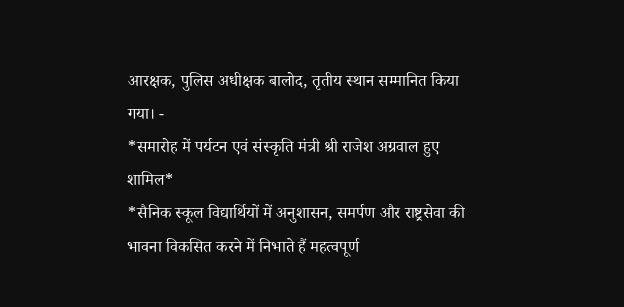आरक्षक, पुलिस अधीक्षक बालोद, तृतीय स्थान सम्मानित किया गया। -
*समारोह में पर्यटन एवं संस्कृति मंत्री श्री राजेश अग्रवाल हुए शामिल*
*सैनिक स्कूल विद्यार्थियों में अनुशासन, समर्पण और राष्ट्रसेवा की भावना विकसित करने में निभाते हैं महत्वपूर्ण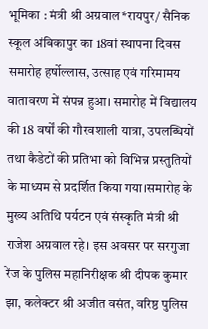भूमिका : मंत्री श्री अग्रवाल*रायपुर/ सैनिक स्कूल अंबिकापुर का 18वां स्थापना दिवस समारोह हर्षोल्लास, उत्साह एवं गरिमामय वातावरण में संपन्न हुआ। समारोह में विद्यालय की 18 वर्षों की गौरवशाली यात्रा, उपलब्धियों तथा कैडेटों की प्रतिभा को विभिन्न प्रस्तुतियों के माध्यम से प्रदर्शित किया गया।समारोह के मुख्य अतिथि पर्यटन एवं संस्कृति मंत्री श्री राजेश अग्रवाल रहे। इस अवसर पर सरगुजा रेंज के पुलिस महानिरीक्षक श्री दीपक कुमार झा, कलेक्टर श्री अजीत वसंत, वरिष्ठ पुलिस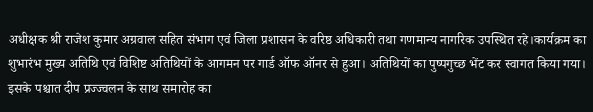अधीक्षक श्री राजेश कुमार अग्रवाल सहित संभाग एवं जिला प्रशासन के वरिष्ठ अधिकारी तथा गणमान्य नागरिक उपस्थित रहे।कार्यक्रम का शुभारंभ मुख्य अतिथि एवं विशिष्ट अतिथियों के आगमन पर गार्ड ऑफ ऑनर से हुआ। अतिथियों का पुष्पगुच्छ भेंट कर स्वागत किया गया। इसके पश्चात दीप प्रज्ज्वलन के साथ समारोह का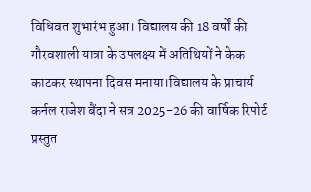विधिवत शुभारंभ हुआ। विद्यालय की 18 वर्षों की गौरवशाली यात्रा के उपलक्ष्य में अतिथियों ने केक काटकर स्थापना दिवस मनाया।विद्यालय के प्राचार्य कर्नल राजेश बैंदा ने सत्र 2025-26 की वार्षिक रिपोर्ट प्रस्तुत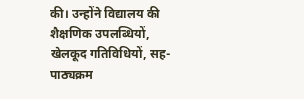की। उन्होंने विद्यालय की शैक्षणिक उपलब्धियों, खेलकूद गतिविधियों, सह-पाठ्यक्रम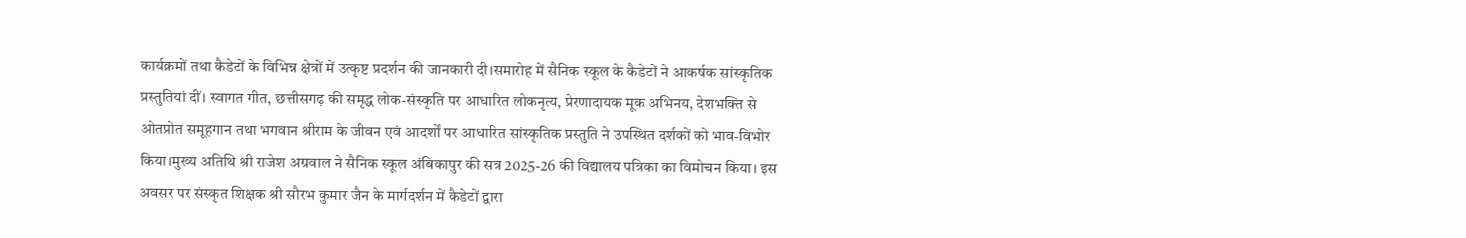कार्यक्रमों तथा कैडेटों के विभिन्न क्षेत्रों में उत्कृष्ट प्रदर्शन की जानकारी दी।समारोह में सैनिक स्कूल के कैडेटों ने आकर्षक सांस्कृतिक प्रस्तुतियां दीं। स्वागत गीत, छत्तीसगढ़ की समृद्ध लोक-संस्कृति पर आधारित लोकनृत्य, प्रेरणादायक मूक अभिनय, देशभक्ति से ओतप्रोत समूहगान तथा भगवान श्रीराम के जीवन एवं आदर्शों पर आधारित सांस्कृतिक प्रस्तुति ने उपस्थित दर्शकों को भाव-विभोर किया।मुख्य अतिथि श्री राजेश अग्रवाल ने सैनिक स्कूल अंबिकापुर की सत्र 2025-26 की विद्यालय पत्रिका का विमोचन किया। इस अवसर पर संस्कृत शिक्षक श्री सौरभ कुमार जैन के मार्गदर्शन में कैडेटों द्वारा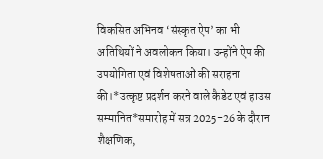विकसित अभिनव ‘संस्कृत ऐप’ का भी अतिथियों ने अवलोकन किया। उन्होंने ऐप की उपयोगिता एवं विशेषताओं की सराहना की।*उत्कृष्ट प्रदर्शन करने वाले कैडेट एवं हाउस सम्मानित*समारोह में सत्र 2025-26 के दौरान शैक्षणिक,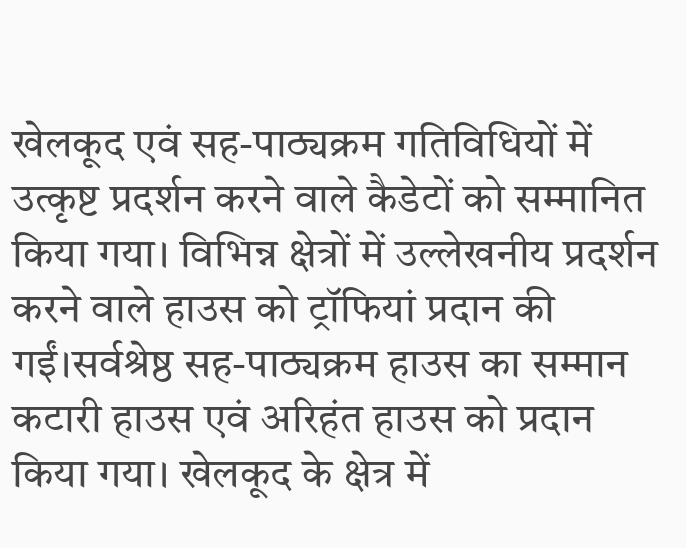खेलकूद एवं सह-पाठ्यक्रम गतिविधियों में उत्कृष्ट प्रदर्शन करने वाले कैडेटों को सम्मानित किया गया। विभिन्न क्षेत्रों में उल्लेखनीय प्रदर्शन करने वाले हाउस को ट्रॉफियां प्रदान की गईं।सर्वश्रेष्ठ सह-पाठ्यक्रम हाउस का सम्मान कटारी हाउस एवं अरिहंत हाउस को प्रदान किया गया। खेलकूद के क्षेत्र में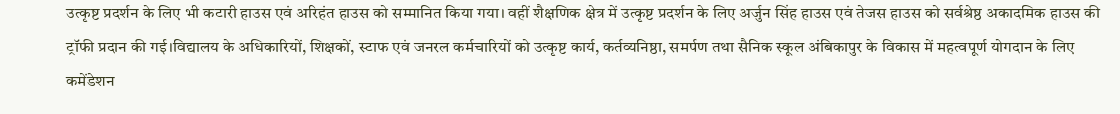उत्कृष्ट प्रदर्शन के लिए भी कटारी हाउस एवं अरिहंत हाउस को सम्मानित किया गया। वहीं शैक्षणिक क्षेत्र में उत्कृष्ट प्रदर्शन के लिए अर्जुन सिंह हाउस एवं तेजस हाउस को सर्वश्रेष्ठ अकादमिक हाउस की ट्रॉफी प्रदान की गई।विद्यालय के अधिकारियों, शिक्षकों, स्टाफ एवं जनरल कर्मचारियों को उत्कृष्ट कार्य, कर्तव्यनिष्ठा, समर्पण तथा सैनिक स्कूल अंबिकापुर के विकास में महत्वपूर्ण योगदान के लिए कमेंडेशन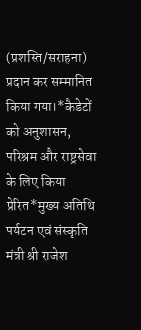(प्रशस्ति/सराहना) प्रदान कर सम्मानित किया गया।*कैडेटों को अनुशासन, परिश्रम और राष्ट्रसेवा के लिए किया प्रेरित*मुख्य अतिथि पर्यटन एवं संस्कृति मंत्री श्री राजेश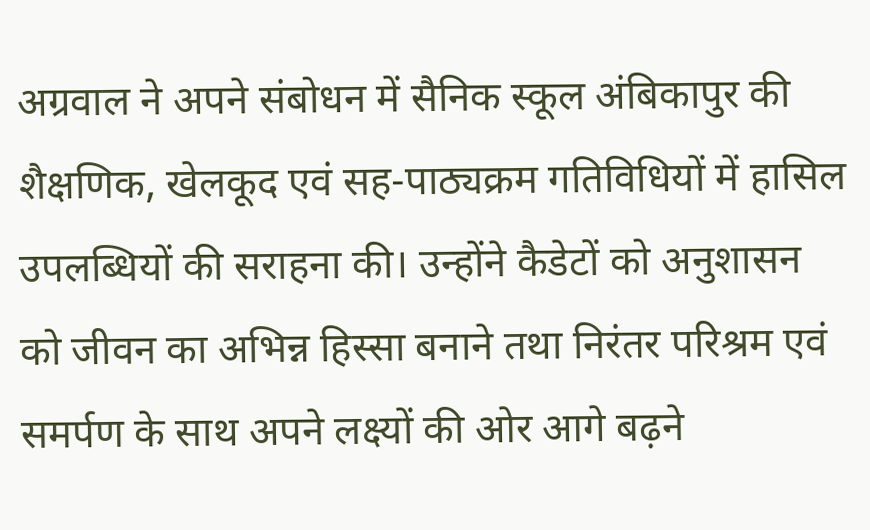अग्रवाल ने अपने संबोधन में सैनिक स्कूल अंबिकापुर की शैक्षणिक, खेलकूद एवं सह-पाठ्यक्रम गतिविधियों में हासिल उपलब्धियों की सराहना की। उन्होंने कैडेटों को अनुशासन को जीवन का अभिन्न हिस्सा बनाने तथा निरंतर परिश्रम एवं समर्पण के साथ अपने लक्ष्यों की ओर आगे बढ़ने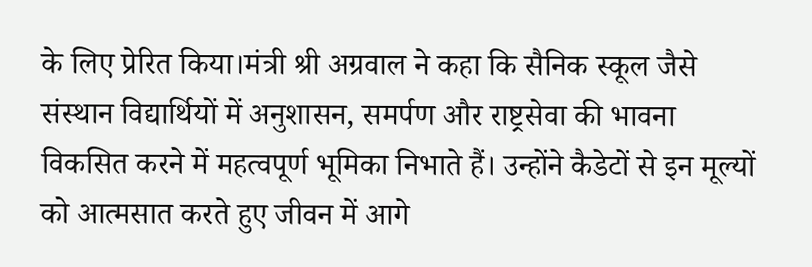के लिए प्रेरित किया।मंत्री श्री अग्रवाल ने कहा कि सैनिक स्कूल जैसे संस्थान विद्यार्थियों में अनुशासन, समर्पण और राष्ट्रसेवा की भावना विकसित करने में महत्वपूर्ण भूमिका निभाते हैं। उन्होंने कैडेटों से इन मूल्यों को आत्मसात करते हुए जीवन में आगे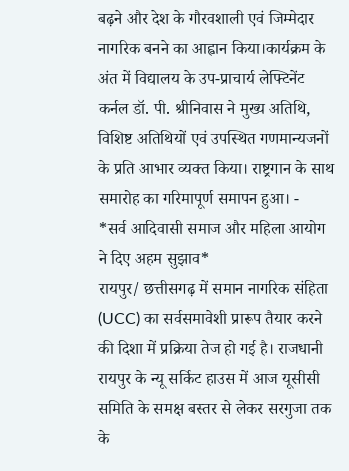बढ़ने और देश के गौरवशाली एवं जिम्मेदार नागरिक बनने का आह्वान किया।कार्यक्रम के अंत में विद्यालय के उप-प्राचार्य लेफ्टिनेंट कर्नल डॉ. पी. श्रीनिवास ने मुख्य अतिथि, विशिष्ट अतिथियों एवं उपस्थित गणमान्यजनों के प्रति आभार व्यक्त किया। राष्ट्रगान के साथ समारोह का गरिमापूर्ण समापन हुआ। -
*सर्व आदिवासी समाज और महिला आयोग ने दिए अहम सुझाव*
रायपुर/ छत्तीसगढ़ में समान नागरिक संहिता (UCC) का सर्वसमावेशी प्रारूप तैयार करने की दिशा में प्रक्रिया तेज हो गई है। राजधानी रायपुर के न्यू सर्किट हाउस में आज यूसीसी समिति के समक्ष बस्तर से लेकर सरगुजा तक के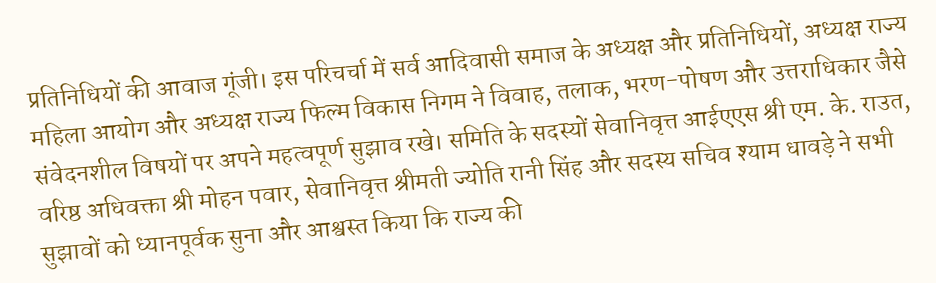प्रतिनिधियों की आवाज गूंजी। इस परिचर्चा में सर्व आदिवासी समाज के अध्यक्ष और प्रतिनिधियों, अध्यक्ष राज्य महिला आयोग और अध्यक्ष राज्य फिल्म विकास निगम ने विवाह, तलाक, भरण-पोषण और उत्तराधिकार जैसे संवेदनशील विषयों पर अपने महत्वपूर्ण सुझाव रखे। समिति के सदस्यों सेवानिवृत्त आईएएस श्री एम. के. राउत, वरिष्ठ अधिवक्ता श्री मोहन पवार, सेवानिवृत्त श्रीमती ज्योति रानी सिंह और सदस्य सचिव श्याम धावड़े ने सभी सुझावों को ध्यानपूर्वक सुना और आश्वस्त किया कि राज्य की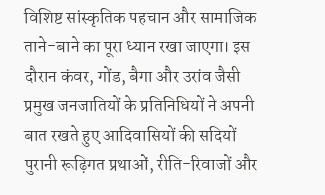विशिष्ट सांस्कृतिक पहचान और सामाजिक ताने-बाने का पूरा ध्यान रखा जाएगा। इस दौरान कंवर, गोंड, बैगा और उरांव जैसी प्रमुख जनजातियों के प्रतिनिधियों ने अपनी बात रखते हुए आदिवासियों की सदियों पुरानी रूढ़िगत प्रथाओं, रीति-रिवाजों और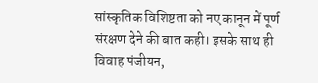सांस्कृतिक विशिष्टता को नए कानून में पूर्ण संरक्षण देने की बात कही। इसके साथ ही विवाह पंजीयन,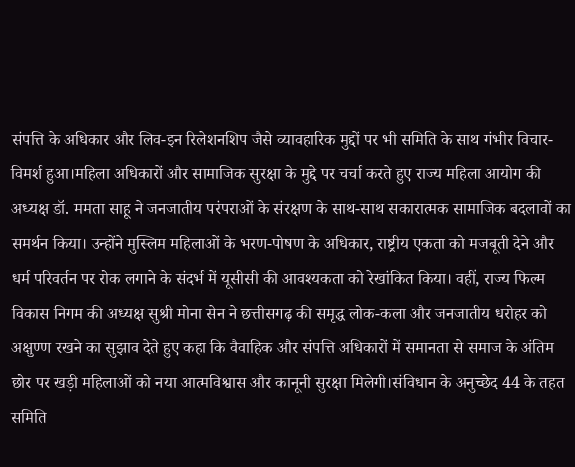संपत्ति के अधिकार और लिव-इन रिलेशनशिप जैसे व्यावहारिक मुद्दों पर भी समिति के साथ गंभीर विचार-विमर्श हुआ।महिला अधिकारों और सामाजिक सुरक्षा के मुद्दे पर चर्चा करते हुए राज्य महिला आयोग की अध्यक्ष डॉ. ममता साहू ने जनजातीय परंपराओं के संरक्षण के साथ-साथ सकारात्मक सामाजिक बदलावों का समर्थन किया। उन्होंने मुस्लिम महिलाओं के भरण-पोषण के अधिकार, राष्ट्रीय एकता को मजबूती देने और धर्म परिवर्तन पर रोक लगाने के संदर्भ में यूसीसी की आवश्यकता को रेखांकित किया। वहीं, राज्य फिल्म विकास निगम की अध्यक्ष सुश्री मोना सेन ने छत्तीसगढ़ की समृद्ध लोक-कला और जनजातीय धरोहर को अक्षुण्ण रखने का सुझाव देते हुए कहा कि वैवाहिक और संपत्ति अधिकारों में समानता से समाज के अंतिम छोर पर खड़ी महिलाओं को नया आत्मविश्वास और कानूनी सुरक्षा मिलेगी।संविधान के अनुच्छेद 44 के तहत समिति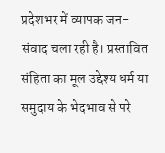प्रदेशभर में व्यापक जन-संवाद चला रही है। प्रस्तावित संहिता का मूल उद्देश्य धर्म या समुदाय के भेदभाव से परे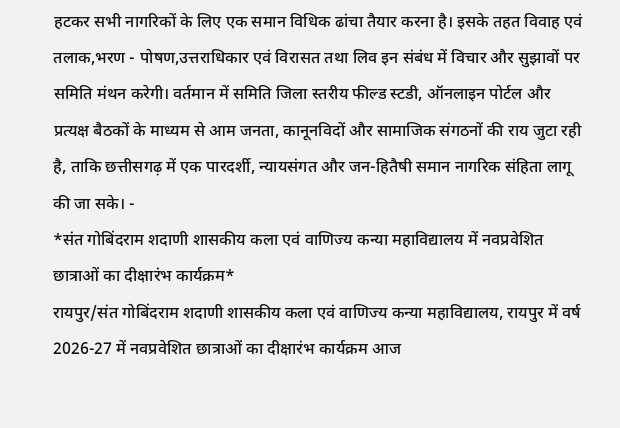हटकर सभी नागरिकों के लिए एक समान विधिक ढांचा तैयार करना है। इसके तहत विवाह एवं तलाक,भरण - पोषण,उत्तराधिकार एवं विरासत तथा लिव इन संबंध में विचार और सुझावों पर समिति मंथन करेगी। वर्तमान में समिति जिला स्तरीय फील्ड स्टडी, ऑनलाइन पोर्टल और प्रत्यक्ष बैठकों के माध्यम से आम जनता, कानूनविदों और सामाजिक संगठनों की राय जुटा रही है, ताकि छत्तीसगढ़ में एक पारदर्शी, न्यायसंगत और जन-हितैषी समान नागरिक संहिता लागू की जा सके। -
*संत गोबिंदराम शदाणी शासकीय कला एवं वाणिज्य कन्या महाविद्यालय में नवप्रवेशित छात्राओं का दीक्षारंभ कार्यक्रम*
रायपुर/संत गोबिंदराम शदाणी शासकीय कला एवं वाणिज्य कन्या महाविद्यालय, रायपुर में वर्ष 2026-27 में नवप्रवेशित छात्राओं का दीक्षारंभ कार्यक्रम आज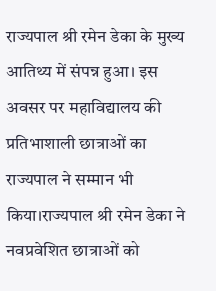राज्यपाल श्री रमेन डेका के मुख्य आतिथ्य में संपन्न हुआ। इस अवसर पर महाविद्यालय की प्रतिभाशाली छात्राओं का राज्यपाल ने सम्मान भी किया।राज्यपाल श्री रमेन डेका ने नवप्रवेशित छात्राओं को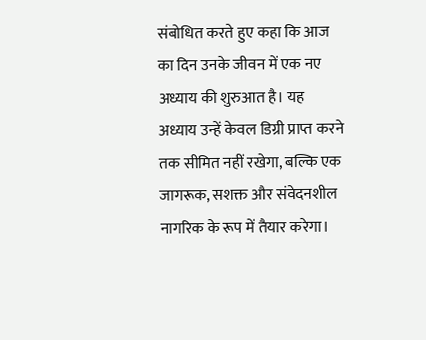संबोधित करते हुए कहा कि आज का दिन उनके जीवन में एक नए अध्याय की शुरुआत है। यह अध्याय उन्हें केवल डिग्री प्राप्त करने तक सीमित नहीं रखेगा, बल्कि एक जागरूक, सशक्त और संवेदनशील नागरिक के रूप में तैयार करेगा।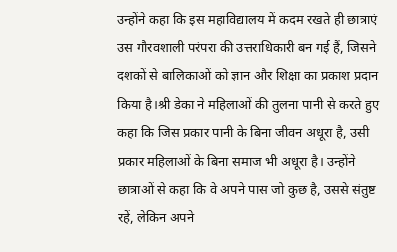उन्होंने कहा कि इस महाविद्यालय में कदम रखते ही छात्राएं उस गौरवशाली परंपरा की उत्तराधिकारी बन गई हैं, जिसने दशकों से बालिकाओं को ज्ञान और शिक्षा का प्रकाश प्रदान किया है।श्री डेका ने महिलाओं की तुलना पानी से करते हुए कहा कि जिस प्रकार पानी के बिना जीवन अधूरा है, उसी प्रकार महिलाओं के बिना समाज भी अधूरा है। उन्होंने छात्राओं से कहा कि वे अपने पास जो कुछ है, उससे संतुष्ट रहें, लेकिन अपने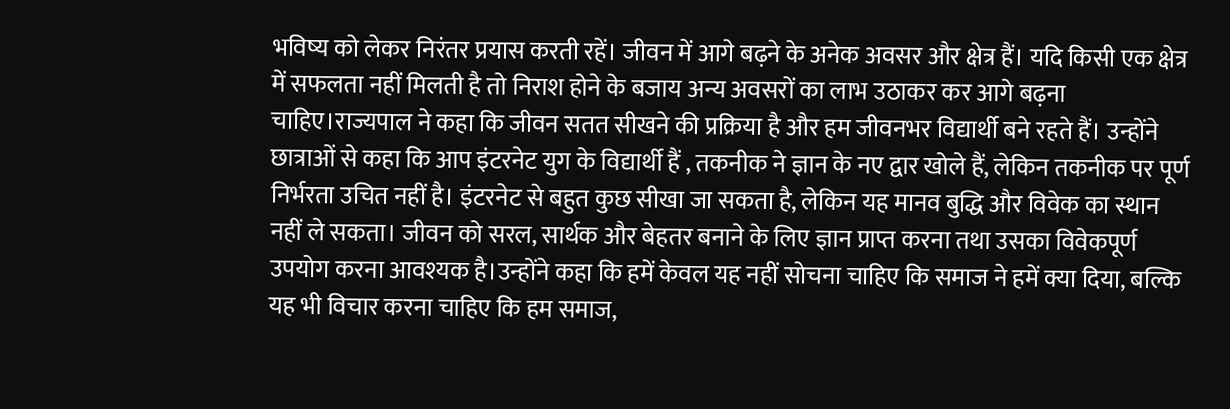भविष्य को लेकर निरंतर प्रयास करती रहें। जीवन में आगे बढ़ने के अनेक अवसर और क्षेत्र हैं। यदि किसी एक क्षेत्र में सफलता नहीं मिलती है तो निराश होने के बजाय अन्य अवसरों का लाभ उठाकर कर आगे बढ़ना चाहिए।राज्यपाल ने कहा कि जीवन सतत सीखने की प्रक्रिया है और हम जीवनभर विद्यार्थी बने रहते हैं। उन्होंने छात्राओं से कहा कि आप इंटरनेट युग के विद्यार्थी हैं , तकनीक ने ज्ञान के नए द्वार खोले हैं, लेकिन तकनीक पर पूर्ण निर्भरता उचित नहीं है। इंटरनेट से बहुत कुछ सीखा जा सकता है, लेकिन यह मानव बुद्धि और विवेक का स्थान नहीं ले सकता। जीवन को सरल, सार्थक और बेहतर बनाने के लिए ज्ञान प्राप्त करना तथा उसका विवेकपूर्ण उपयोग करना आवश्यक है।उन्होंने कहा कि हमें केवल यह नहीं सोचना चाहिए कि समाज ने हमें क्या दिया, बल्कि यह भी विचार करना चाहिए कि हम समाज,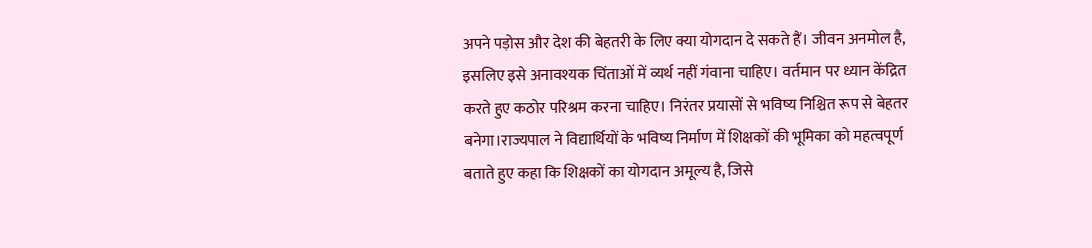अपने पड़ोस और देश की बेहतरी के लिए क्या योगदान दे सकते हैं। जीवन अनमोल है, इसलिए इसे अनावश्यक चिंताओं में व्यर्थ नहीं गंवाना चाहिए। वर्तमान पर ध्यान केंद्रित करते हुए कठोर परिश्रम करना चाहिए। निरंतर प्रयासों से भविष्य निश्चित रूप से बेहतर बनेगा।राज्यपाल ने विद्यार्थियों के भविष्य निर्माण में शिक्षकों की भूमिका को महत्वपूर्ण बताते हुए कहा कि शिक्षकों का योगदान अमूल्य है, जिसे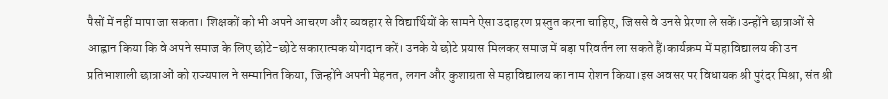पैसों में नहीं मापा जा सकता। शिक्षकों को भी अपने आचरण और व्यवहार से विद्यार्थियों के सामने ऐसा उदाहरण प्रस्तुत करना चाहिए, जिससे वे उनसे प्रेरणा ले सकें।उन्होंने छात्राओं से आह्वान किया कि वे अपने समाज के लिए छोटे-छोटे सकारात्मक योगदान करें। उनके ये छोटे प्रयास मिलकर समाज में बड़ा परिवर्तन ला सकते हैं।कार्यक्रम में महाविद्यालय की उन प्रतिभाशाली छात्राओं को राज्यपाल ने सम्मानित किया, जिन्होंने अपनी मेहनत, लगन और कुशाग्रता से महाविद्यालय का नाम रोशन किया।इस अवसर पर विधायक श्री पुरंदर मिश्रा, संत श्री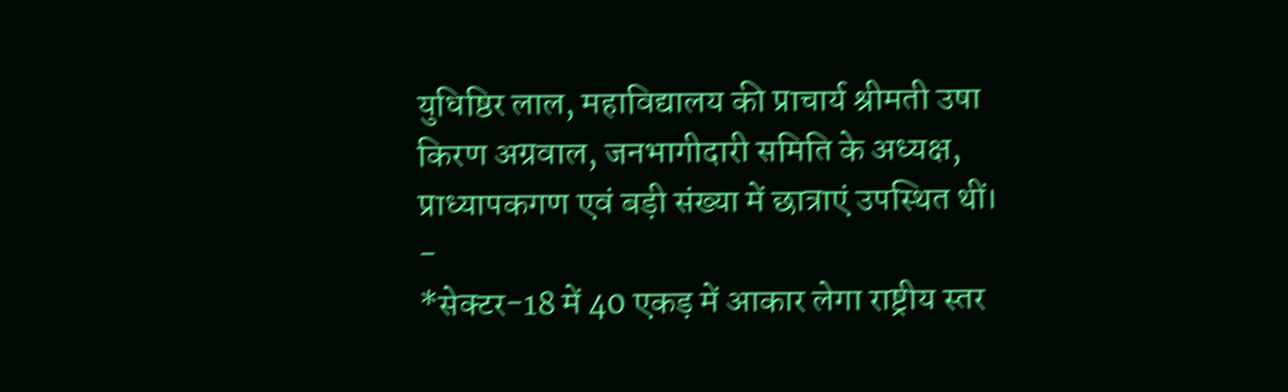युधिष्ठिर लाल, महाविद्यालय की प्राचार्य श्रीमती उषा किरण अग्रवाल, जनभागीदारी समिति के अध्यक्ष, प्राध्यापकगण एवं बड़ी संख्या में छात्राएं उपस्थित थीं। -
*सेक्टर-18 में 40 एकड़ में आकार लेगा राष्ट्रीय स्तर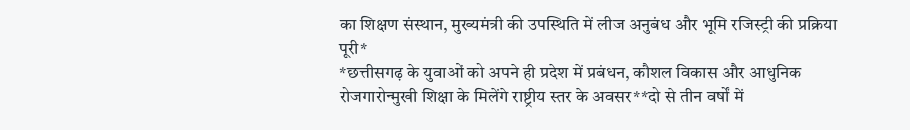का शिक्षण संस्थान, मुख्यमंत्री की उपस्थिति में लीज अनुबंध और भूमि रजिस्ट्री की प्रक्रिया पूरी*
*छत्तीसगढ़ के युवाओं को अपने ही प्रदेश में प्रबंधन, कौशल विकास और आधुनिक रोजगारोन्मुखी शिक्षा के मिलेंगे राष्ट्रीय स्तर के अवसर**दो से तीन वर्षों में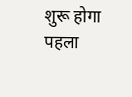शुरू होगा पहला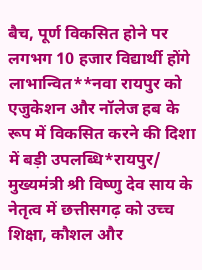बैच, पूर्ण विकसित होने पर लगभग 10 हजार विद्यार्थी होंगे लाभान्वित**नवा रायपुर को एजुकेशन और नॉलेज हब के रूप में विकसित करने की दिशा में बड़ी उपलब्धि*रायपुर/ मुख्यमंत्री श्री विष्णु देव साय के नेतृत्व में छत्तीसगढ़ को उच्च शिक्षा, कौशल और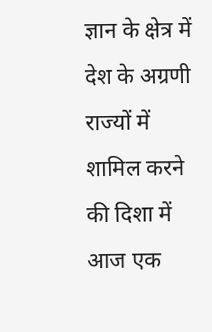ज्ञान के क्षेत्र में देश के अग्रणी राज्यों में शामिल करने की दिशा में आज एक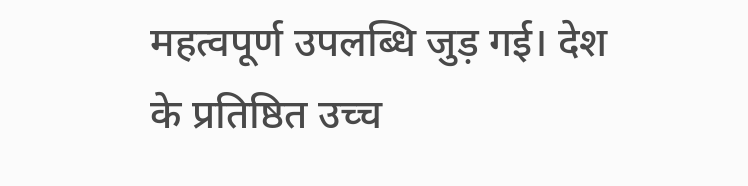महत्वपूर्ण उपलब्धि जुड़ गई। देश के प्रतिष्ठित उच्च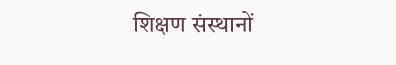शिक्षण संस्थानों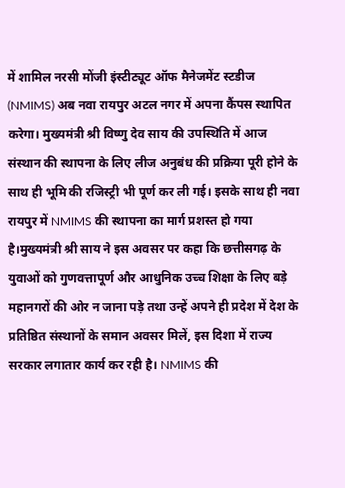में शामिल नरसी मोंजी इंस्टीट्यूट ऑफ मैनेजमेंट स्टडीज (NMIMS) अब नवा रायपुर अटल नगर में अपना कैंपस स्थापित करेगा। मुख्यमंत्री श्री विष्णु देव साय की उपस्थिति में आज संस्थान की स्थापना के लिए लीज अनुबंध की प्रक्रिया पूरी होने के साथ ही भूमि की रजिस्ट्री भी पूर्ण कर ली गई। इसके साथ ही नवा रायपुर में NMIMS की स्थापना का मार्ग प्रशस्त हो गया है।मुख्यमंत्री श्री साय ने इस अवसर पर कहा कि छत्तीसगढ़ के युवाओं को गुणवत्तापूर्ण और आधुनिक उच्च शिक्षा के लिए बड़े महानगरों की ओर न जाना पड़े तथा उन्हें अपने ही प्रदेश में देश के प्रतिष्ठित संस्थानों के समान अवसर मिलें, इस दिशा में राज्य सरकार लगातार कार्य कर रही है। NMIMS की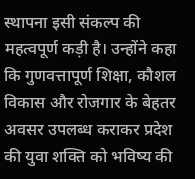स्थापना इसी संकल्प की महत्वपूर्ण कड़ी है। उन्होंने कहा कि गुणवत्तापूर्ण शिक्षा, कौशल विकास और रोजगार के बेहतर अवसर उपलब्ध कराकर प्रदेश की युवा शक्ति को भविष्य की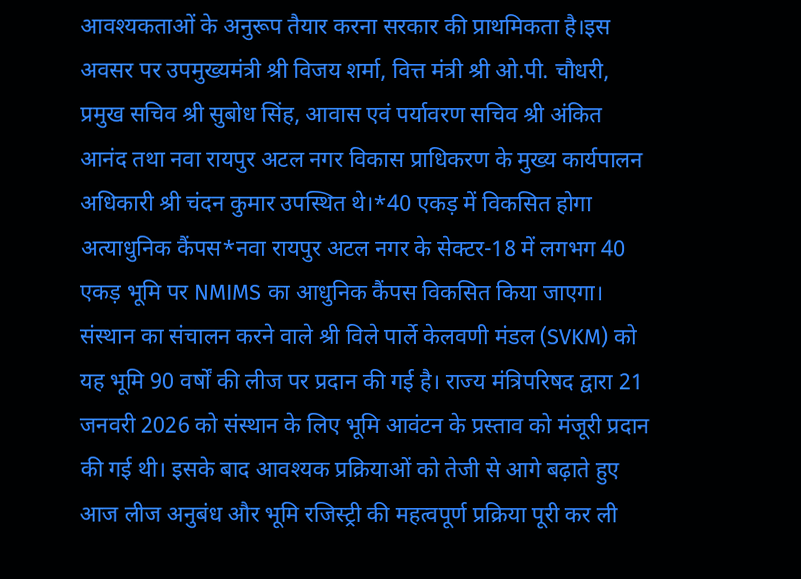आवश्यकताओं के अनुरूप तैयार करना सरकार की प्राथमिकता है।इस अवसर पर उपमुख्यमंत्री श्री विजय शर्मा, वित्त मंत्री श्री ओ.पी. चौधरी, प्रमुख सचिव श्री सुबोध सिंह, आवास एवं पर्यावरण सचिव श्री अंकित आनंद तथा नवा रायपुर अटल नगर विकास प्राधिकरण के मुख्य कार्यपालन अधिकारी श्री चंदन कुमार उपस्थित थे।*40 एकड़ में विकसित होगा अत्याधुनिक कैंपस*नवा रायपुर अटल नगर के सेक्टर-18 में लगभग 40 एकड़ भूमि पर NMIMS का आधुनिक कैंपस विकसित किया जाएगा। संस्थान का संचालन करने वाले श्री विले पार्ले केलवणी मंडल (SVKM) को यह भूमि 90 वर्षों की लीज पर प्रदान की गई है। राज्य मंत्रिपरिषद द्वारा 21 जनवरी 2026 को संस्थान के लिए भूमि आवंटन के प्रस्ताव को मंजूरी प्रदान की गई थी। इसके बाद आवश्यक प्रक्रियाओं को तेजी से आगे बढ़ाते हुए आज लीज अनुबंध और भूमि रजिस्ट्री की महत्वपूर्ण प्रक्रिया पूरी कर ली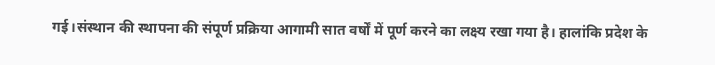गई।संस्थान की स्थापना की संपूर्ण प्रक्रिया आगामी सात वर्षों में पूर्ण करने का लक्ष्य रखा गया है। हालांकि प्रदेश के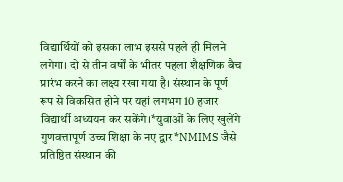विद्यार्थियों को इसका लाभ इससे पहले ही मिलने लगेगा। दो से तीन वर्षों के भीतर पहला शैक्षणिक बैच प्रारंभ करने का लक्ष्य रखा गया है। संस्थान के पूर्ण रूप से विकसित होने पर यहां लगभग 10 हजार विद्यार्थी अध्ययन कर सकेंगे।*युवाओं के लिए खुलेंगे गुणवत्तापूर्ण उच्च शिक्षा के नए द्वार*NMIMS जैसे प्रतिष्ठित संस्थान की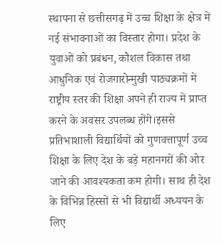स्थापना से छत्तीसगढ़ में उच्च शिक्षा के क्षेत्र में नई संभावनाओं का विस्तार होगा। प्रदेश के युवाओं को प्रबंधन, कौशल विकास तथा आधुनिक एवं रोजगारोन्मुखी पाठ्यक्रमों में राष्ट्रीय स्तर की शिक्षा अपने ही राज्य में प्राप्त करने के अवसर उपलब्ध होंगे।इससे प्रतिभाशाली विद्यार्थियों को गुणवत्तापूर्ण उच्च शिक्षा के लिए देश के बड़े महानगरों की ओर जाने की आवश्यकता कम होगी। साथ ही देश के विभिन्न हिस्सों से भी विद्यार्थी अध्ययन के लिए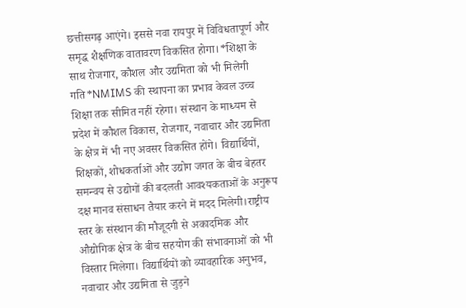छत्तीसगढ़ आएंगे। इससे नवा रायपुर में विविधतापूर्ण और समृद्ध शैक्षणिक वातावरण विकसित होगा।*शिक्षा के साथ रोजगार, कौशल और उद्यमिता को भी मिलेगी गति*NMIMS की स्थापना का प्रभाव केवल उच्च शिक्षा तक सीमित नहीं रहेगा। संस्थान के माध्यम से प्रदेश में कौशल विकास, रोजगार, नवाचार और उद्यमिता के क्षेत्र में भी नए अवसर विकसित होंगे। विद्यार्थियों, शिक्षकों, शोधकर्ताओं और उद्योग जगत के बीच बेहतर समन्वय से उद्योगों की बदलती आवश्यकताओं के अनुरूप दक्ष मानव संसाधन तैयार करने में मदद मिलेगी।राष्ट्रीय स्तर के संस्थान की मौजूदगी से अकादमिक और औद्योगिक क्षेत्र के बीच सहयोग की संभावनाओं को भी विस्तार मिलेगा। विद्यार्थियों को व्यावहारिक अनुभव, नवाचार और उद्यमिता से जुड़ने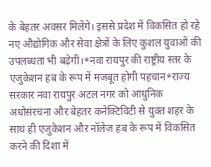के बेहतर अवसर मिलेंगे। इससे प्रदेश में विकसित हो रहे नए औद्योगिक और सेवा क्षेत्रों के लिए कुशल युवाओं की उपलब्धता भी बढ़ेगी।*नवा रायपुर की राष्ट्रीय स्तर के एजुकेशन हब के रूप में मजबूत होगी पहचान*राज्य सरकार नवा रायपुर अटल नगर को आधुनिक अधोसंरचना और बेहतर कनेक्टिविटी से युक्त शहर के साथ ही एजुकेशन और नॉलेज हब के रूप में विकसित करने की दिशा में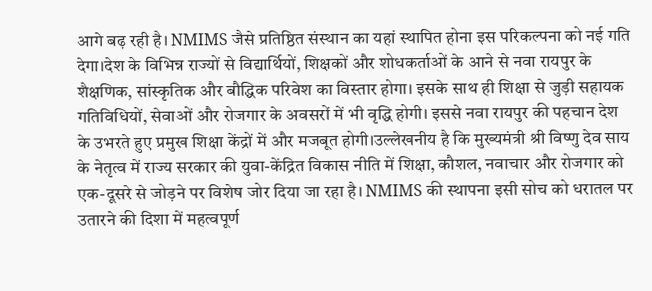आगे बढ़ रही है। NMIMS जैसे प्रतिष्ठित संस्थान का यहां स्थापित होना इस परिकल्पना को नई गति देगा।देश के विभिन्न राज्यों से विद्यार्थियों, शिक्षकों और शोधकर्ताओं के आने से नवा रायपुर के शैक्षणिक, सांस्कृतिक और बौद्धिक परिवेश का विस्तार होगा। इसके साथ ही शिक्षा से जुड़ी सहायक गतिविधियों, सेवाओं और रोजगार के अवसरों में भी वृद्धि होगी। इससे नवा रायपुर की पहचान देश के उभरते हुए प्रमुख शिक्षा केंद्रों में और मजबूत होगी।उल्लेखनीय है कि मुख्यमंत्री श्री विष्णु देव साय के नेतृत्व में राज्य सरकार की युवा-केंद्रित विकास नीति में शिक्षा, कौशल, नवाचार और रोजगार को एक-दूसरे से जोड़ने पर विशेष जोर दिया जा रहा है। NMIMS की स्थापना इसी सोच को धरातल पर उतारने की दिशा में महत्वपूर्ण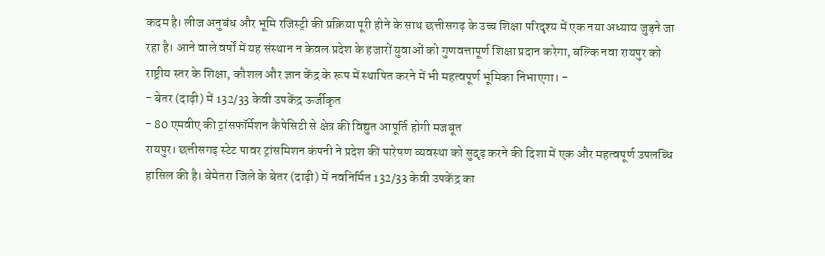कदम है। लीज अनुबंध और भूमि रजिस्ट्री की प्रक्रिया पूरी होने के साथ छत्तीसगढ़ के उच्च शिक्षा परिदृश्य में एक नया अध्याय जुड़ने जा रहा है। आने वाले वर्षों में यह संस्थान न केवल प्रदेश के हजारों युवाओं को गुणवत्तापूर्ण शिक्षा प्रदान करेगा, बल्कि नवा रायपुर को राष्ट्रीय स्तर के शिक्षा, कौशल और ज्ञान केंद्र के रूप में स्थापित करने में भी महत्वपूर्ण भूमिका निभाएगा। -
- बेतर (दाढ़ी) में 132/33 केवी उपकेंद्र ऊर्जीकृत
- 80 एमवीए की ट्रांसफॉर्मेशन कैपेसिटी से क्षेत्र की विद्युत आपूर्ति होगी मजबूत
रायपुर। छत्तीसगढ़ स्टेट पावर ट्रांसमिशन कंपनी ने प्रदेश की पारेषण व्यवस्था को सुदृढ़ करने की दिशा में एक और महत्वपूर्ण उपलब्धि हासिल की है। बेमेतरा जिले के बेतर (दाढ़ी) में नवनिर्मित 132/33 केवी उपकेंद्र का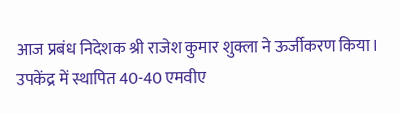आज प्रबंध निदेशक श्री राजेश कुमार शुक्ला ने ऊर्जीकरण किया। उपकेंद्र में स्थापित 40-40 एमवीए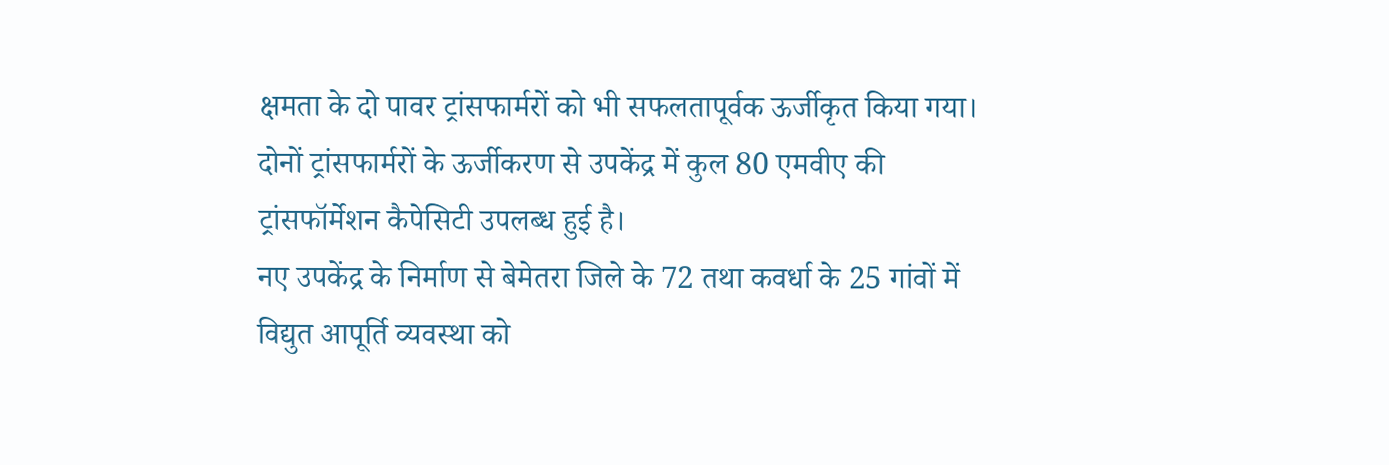क्षमता के दो पावर ट्रांसफार्मरों को भी सफलतापूर्वक ऊर्जीकृत किया गया। दोनों ट्रांसफार्मरों के ऊर्जीकरण से उपकेंद्र में कुल 80 एमवीए की ट्रांसफॉर्मेशन कैपेसिटी उपलब्ध हुई है।
नए उपकेंद्र के निर्माण से बेमेतरा जिले के 72 तथा कवर्धा के 25 गांवों में विद्युत आपूर्ति व्यवस्था को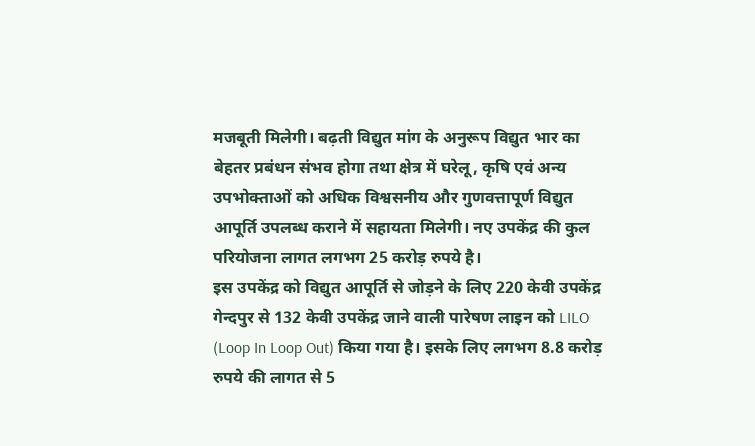मजबूती मिलेगी। बढ़ती विद्युत मांग के अनुरूप विद्युत भार का बेहतर प्रबंधन संभव होगा तथा क्षेत्र में घरेलू, कृषि एवं अन्य उपभोक्ताओं को अधिक विश्वसनीय और गुणवत्तापूर्ण विद्युत आपूर्ति उपलब्ध कराने में सहायता मिलेगी। नए उपकेंद्र की कुल परियोजना लागत लगभग 25 करोड़ रुपये है।
इस उपकेंद्र को विद्युत आपूर्ति से जोड़ने के लिए 220 केवी उपकेंद्र गेन्दपुर से 132 केवी उपकेंद्र जाने वाली पारेषण लाइन को LILO (Loop In Loop Out) किया गया है। इसके लिए लगभग 8.8 करोड़ रुपये की लागत से 5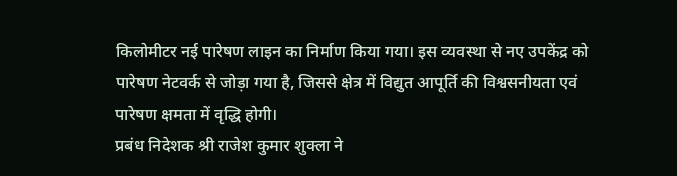किलोमीटर नई पारेषण लाइन का निर्माण किया गया। इस व्यवस्था से नए उपकेंद्र को पारेषण नेटवर्क से जोड़ा गया है, जिससे क्षेत्र में विद्युत आपूर्ति की विश्वसनीयता एवं पारेषण क्षमता में वृद्धि होगी।
प्रबंध निदेशक श्री राजेश कुमार शुक्ला ने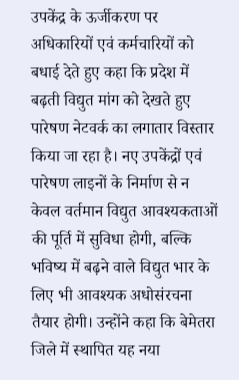उपकेंद्र के ऊर्जीकरण पर अधिकारियों एवं कर्मचारियों को बधाई देते हुए कहा कि प्रदेश में बढ़ती विद्युत मांग को देखते हुए पारेषण नेटवर्क का लगातार विस्तार किया जा रहा है। नए उपकेंद्रों एवं पारेषण लाइनों के निर्माण से न केवल वर्तमान विद्युत आवश्यकताओं की पूर्ति में सुविधा होगी, बल्कि भविष्य में बढ़ने वाले विद्युत भार के लिए भी आवश्यक अधोसंरचना तैयार होगी। उन्होंने कहा कि बेमेतरा जिले में स्थापित यह नया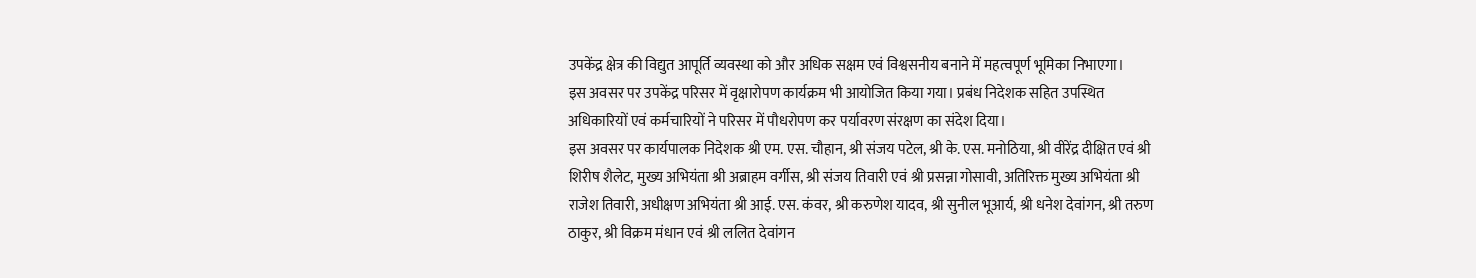उपकेंद्र क्षेत्र की विद्युत आपूर्ति व्यवस्था को और अधिक सक्षम एवं विश्वसनीय बनाने में महत्वपूर्ण भूमिका निभाएगा।
इस अवसर पर उपकेंद्र परिसर में वृक्षारोपण कार्यक्रम भी आयोजित किया गया। प्रबंध निदेशक सहित उपस्थित अधिकारियों एवं कर्मचारियों ने परिसर में पौधरोपण कर पर्यावरण संरक्षण का संदेश दिया।
इस अवसर पर कार्यपालक निदेशक श्री एम. एस. चौहान, श्री संजय पटेल, श्री के. एस. मनोठिया, श्री वीरेंद्र दीक्षित एवं श्री शिरीष शैलेट, मुख्य अभियंता श्री अब्राहम वर्गीस, श्री संजय तिवारी एवं श्री प्रसन्ना गोसावी, अतिरिक्त मुख्य अभियंता श्री राजेश तिवारी, अधीक्षण अभियंता श्री आई. एस. कंवर, श्री करुणेश यादव, श्री सुनील भूआर्य, श्री धनेश देवांगन, श्री तरुण ठाकुर, श्री विक्रम मंधान एवं श्री ललित देवांगन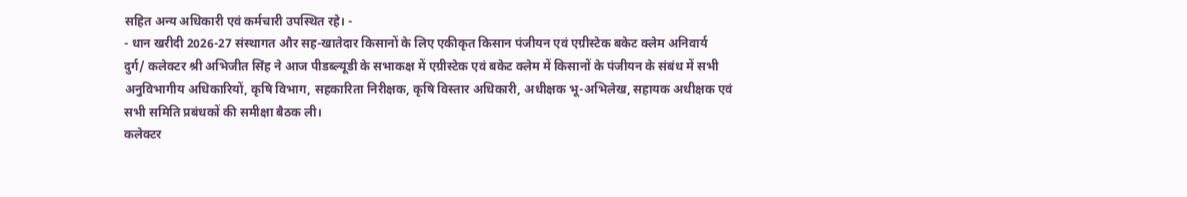सहित अन्य अधिकारी एवं कर्मचारी उपस्थित रहे। -
- धान खरीदी 2026-27 संस्थागत और सह-खातेदार किसानों के लिए एकीकृत किसान पंजीयन एवं एग्रीस्टेक बकेट क्लेम अनिवार्य
दुर्ग/ कलेक्टर श्री अभिजीत सिंह ने आज पीडब्ल्यूडी के सभाकक्ष में एग्रीस्टेक एवं बकेट क्लेम में किसानों के पंजीयन के संबंध में सभी अनुविभागीय अधिकारियों, कृषि विभाग, सहकारिता निरीक्षक, कृषि विस्तार अधिकारी, अधीक्षक भू-अभिलेख, सहायक अधीक्षक एवं सभी समिति प्रबंधकों की समीक्षा बैठक ली।
कलेक्टर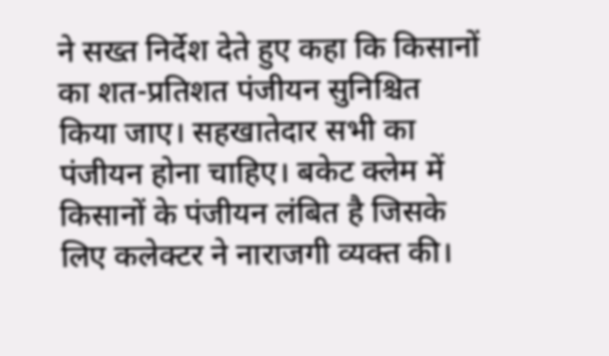ने सख्त निर्देश देते हुए कहा कि किसानों का शत-प्रतिशत पंजीयन सुनिश्चित किया जाए। सहखातेदार सभी का पंजीयन होना चाहिए। बकेट क्लेम में किसानों के पंजीयन लंबित है जिसके लिए कलेक्टर ने नाराजगी व्यक्त की।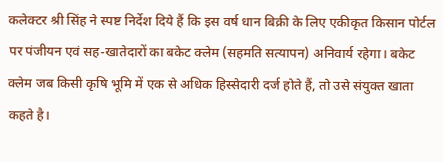कलेक्टर श्री सिंह ने स्पष्ट निर्देश दिये हैं कि इस वर्ष धान बिक्री के लिए एकीकृत किसान पोर्टल पर पंजीयन एवं सह-खातेदारों का बकेट क्लेम (सहमति सत्यापन) अनिवार्य रहेगा। बकेट क्लेम जब किसी कृषि भूमि में एक से अधिक हिस्सेदारी दर्ज होते हैं, तो उसे संयुक्त खाता कहते है।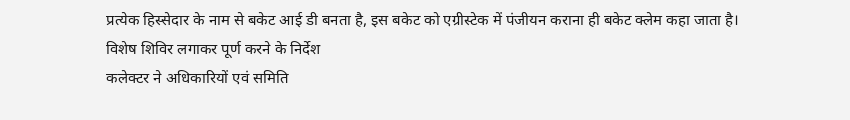प्रत्येक हिस्सेदार के नाम से बकेट आई डी बनता है, इस बकेट को एग्रीस्टेक में पंजीयन कराना ही बकेट क्लेम कहा जाता है।
विशेष शिविर लगाकर पूर्ण करने के निर्देश
कलेक्टर ने अधिकारियों एवं समिति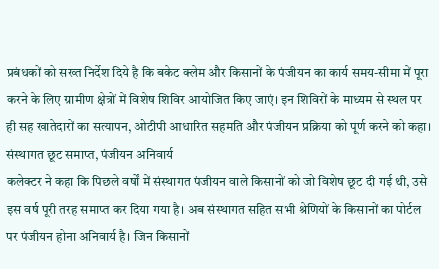प्रबंधकों को सख्त निर्देश दिये है कि बकेट क्लेम और किसानों के पंजीयन का कार्य समय-सीमा में पूरा करने के लिए ग्रामीण क्षेत्रों में विशेष शिविर आयोजित किए जाएं। इन शिविरों के माध्यम से स्थल पर ही सह खातेदारों का सत्यापन, ओटीपी आधारित सहमति और पंजीयन प्रक्रिया को पूर्ण करने को कहा।
संस्थागत छूट समाप्त, पंजीयन अनिवार्य
कलेक्टर ने कहा कि पिछले वर्षों में संस्थागत पंजीयन वाले किसानों को जो विशेष छूट दी गई थी, उसे इस वर्ष पूरी तरह समाप्त कर दिया गया है। अब संस्थागत सहित सभी श्रेणियों के किसानों का पोर्टल पर पंजीयन होना अनिवार्य है। जिन किसानों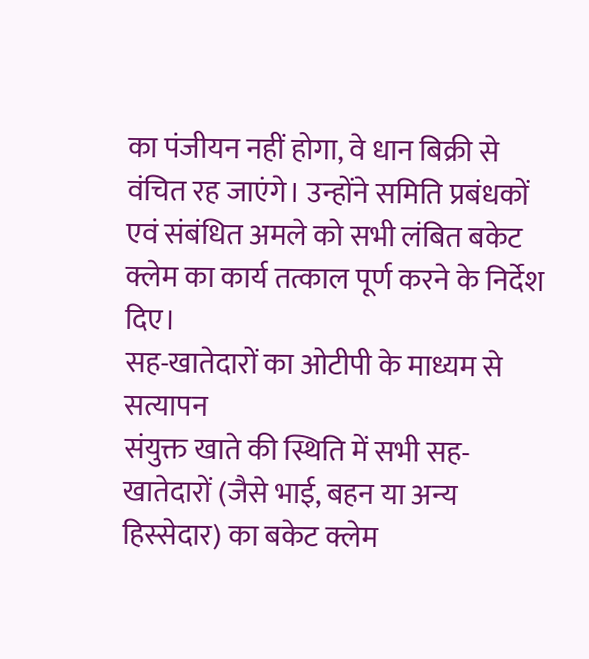का पंजीयन नहीं होगा, वे धान बिक्री से वंचित रह जाएंगे। उन्होंने समिति प्रबंधकों एवं संबंधित अमले को सभी लंबित बकेट क्लेम का कार्य तत्काल पूर्ण करने के निर्देश दिए।
सह-खातेदारों का ओटीपी के माध्यम से सत्यापन
संयुक्त खाते की स्थिति में सभी सह-खातेदारों (जैसे भाई, बहन या अन्य हिस्सेदार) का बकेट क्लेम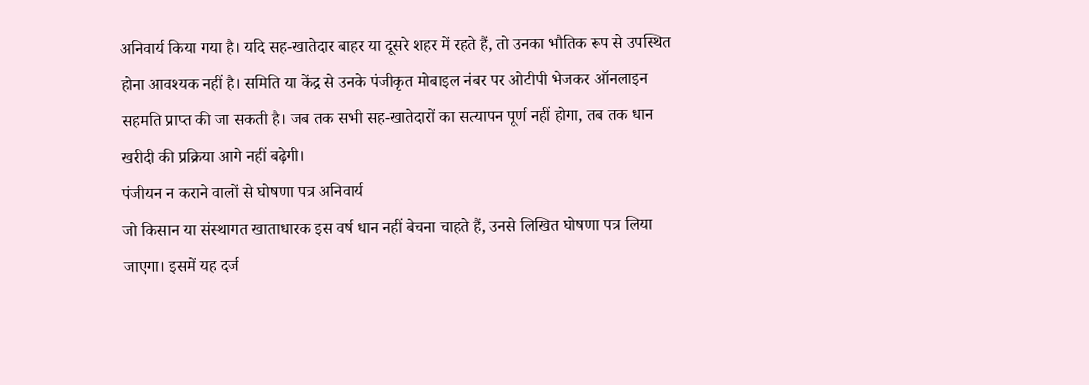अनिवार्य किया गया है। यदि सह-खातेदार बाहर या दूसरे शहर में रहते हैं, तो उनका भौतिक रूप से उपस्थित होना आवश्यक नहीं है। समिति या केंद्र से उनके पंजीकृत मोबाइल नंबर पर ओटीपी भेजकर ऑनलाइन सहमति प्राप्त की जा सकती है। जब तक सभी सह-खातेदारों का सत्यापन पूर्ण नहीं होगा, तब तक धान खरीदी की प्रक्रिया आगे नहीं बढ़ेगी।
पंजीयन न कराने वालों से घोषणा पत्र अनिवार्य
जो किसान या संस्थागत खाताधारक इस वर्ष धान नहीं बेचना चाहते हैं, उनसे लिखित घोषणा पत्र लिया जाएगा। इसमें यह दर्ज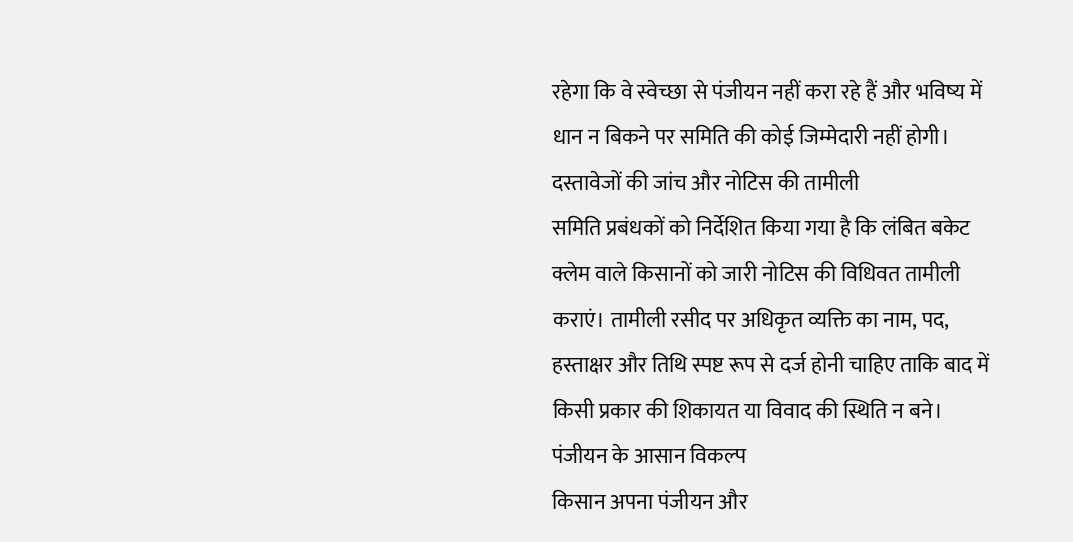रहेगा कि वे स्वेच्छा से पंजीयन नहीं करा रहे हैं और भविष्य में धान न बिकने पर समिति की कोई जिम्मेदारी नहीं होगी।
दस्तावेजों की जांच और नोटिस की तामीली
समिति प्रबंधकों को निर्देशित किया गया है कि लंबित बकेट क्लेम वाले किसानों को जारी नोटिस की विधिवत तामीली कराएं। तामीली रसीद पर अधिकृत व्यक्ति का नाम, पद, हस्ताक्षर और तिथि स्पष्ट रूप से दर्ज होनी चाहिए ताकि बाद में किसी प्रकार की शिकायत या विवाद की स्थिति न बने।
पंजीयन के आसान विकल्प
किसान अपना पंजीयन और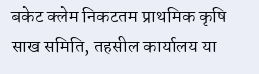बकेट क्लेम निकटतम प्राथमिक कृषि साख समिति, तहसील कार्यालय या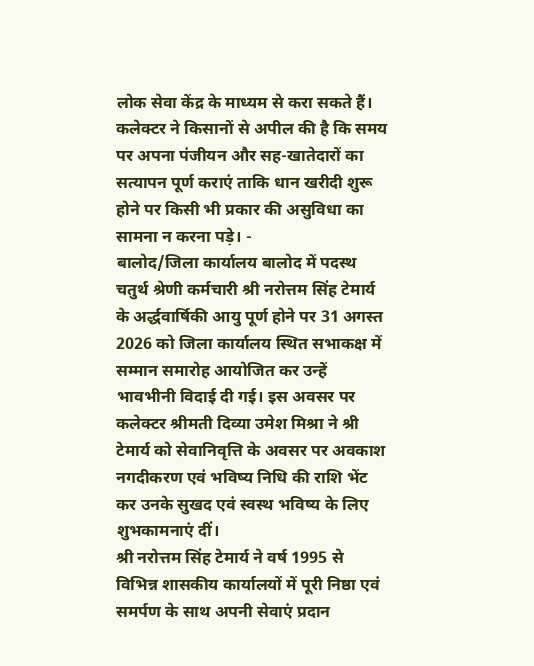लोक सेवा केंद्र के माध्यम से करा सकते हैं। कलेक्टर ने किसानों से अपील की है कि समय पर अपना पंजीयन और सह-खातेदारों का सत्यापन पूर्ण कराएं ताकि धान खरीदी शुरू होने पर किसी भी प्रकार की असुविधा का सामना न करना पड़े। -
बालोद/जिला कार्यालय बालोद में पदस्थ चतुर्थ श्रेणी कर्मचारी श्री नरोत्तम सिंह टेमार्य के अर्द्धवार्षिकी आयु पूर्ण होने पर 31 अगस्त 2026 को जिला कार्यालय स्थित सभाकक्ष में सम्मान समारोह आयोजित कर उन्हें भावभीनी विदाई दी गई। इस अवसर पर कलेक्टर श्रीमती दिव्या उमेश मिश्रा ने श्री टेमार्य को सेवानिवृत्ति के अवसर पर अवकाश नगदीकरण एवं भविष्य निधि की राशि भेंट कर उनके सुखद एवं स्वस्थ भविष्य के लिए शुभकामनाएं दीं।
श्री नरोत्तम सिंह टेमार्य ने वर्ष 1995 से विभिन्न शासकीय कार्यालयों में पूरी निष्ठा एवं समर्पण के साथ अपनी सेवाएं प्रदान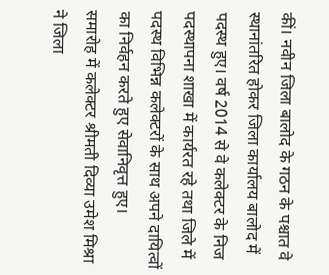कीं। नवीन जिला बालोद के गठन के पश्चात वे स्थानांतरित होकर जिला कार्यालय बालोद में पदस्थ हुए। वर्ष 2014 से वे कलेक्टर के निज पदस्थापना शाखा में कार्यरत रहे तथा जिले में पदस्थ विभिन्न कलेक्टरों के साथ अपने दायित्वों का निर्वहन करते हुए सेवानिवृत्त हुए।
समारोह में कलेक्टर श्रीमती दिव्या उमेश मिश्रा ने जिला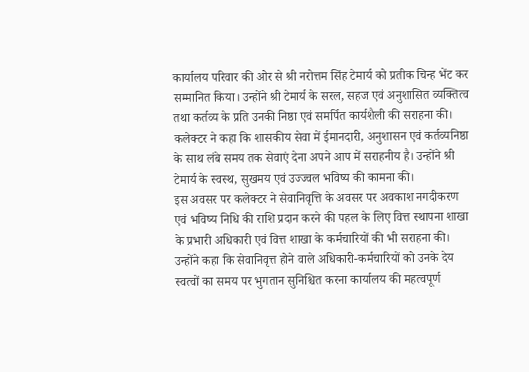कार्यालय परिवार की ओर से श्री नरोत्तम सिंह टेमार्य को प्रतीक चिन्ह भेंट कर सम्मानित किया। उन्होंने श्री टेमार्य के सरल, सहज एवं अनुशासित व्यक्तित्व तथा कर्तव्य के प्रति उनकी निष्ठा एवं समर्पित कार्यशैली की सराहना की। कलेक्टर ने कहा कि शासकीय सेवा में ईमानदारी, अनुशासन एवं कर्तव्यनिष्ठा के साथ लंबे समय तक सेवाएं देना अपने आप में सराहनीय है। उन्होंने श्री टेमार्य के स्वस्थ, सुखमय एवं उज्ज्वल भविष्य की कामना की।
इस अवसर पर कलेक्टर ने सेवानिवृत्ति के अवसर पर अवकाश नगदीकरण एवं भविष्य निधि की राशि प्रदान करने की पहल के लिए वित्त स्थापना शाखा के प्रभारी अधिकारी एवं वित्त शाखा के कर्मचारियों की भी सराहना की। उन्होंने कहा कि सेवानिवृत्त होने वाले अधिकारी-कर्मचारियों को उनके देय स्वत्वों का समय पर भुगतान सुनिश्चित करना कार्यालय की महत्वपूर्ण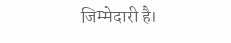जिम्मेदारी है।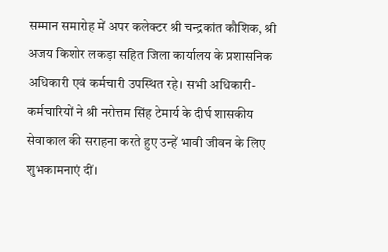सम्मान समारोह में अपर कलेक्टर श्री चन्द्रकांत कौशिक, श्री अजय किशोर लकड़ा सहित जिला कार्यालय के प्रशासनिक अधिकारी एवं कर्मचारी उपस्थित रहे। सभी अधिकारी-कर्मचारियों ने श्री नरोत्तम सिंह टेमार्य के दीर्घ शासकीय सेवाकाल की सराहना करते हुए उन्हें भावी जीवन के लिए शुभकामनाएं दीं।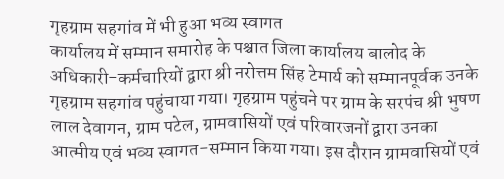गृहग्राम सहगांव में भी हुआ भव्य स्वागत
कार्यालय में सम्मान समारोह के पश्चात जिला कार्यालय बालोद के अधिकारी-कर्मचारियों द्वारा श्री नरोत्तम सिंह टेमार्य को सम्मानपूर्वक उनके गृहग्राम सहगांव पहुंचाया गया। गृहग्राम पहुंचने पर ग्राम के सरपंच श्री भुषण लाल देवागन, ग्राम पटेल, ग्रामवासियों एवं परिवारजनों द्वारा उनका आत्मीय एवं भव्य स्वागत-सम्मान किया गया। इस दौरान ग्रामवासियों एवं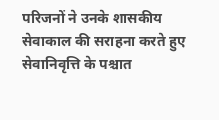परिजनों ने उनके शासकीय सेवाकाल की सराहना करते हुए सेवानिवृत्ति के पश्चात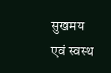सुखमय एवं स्वस्थ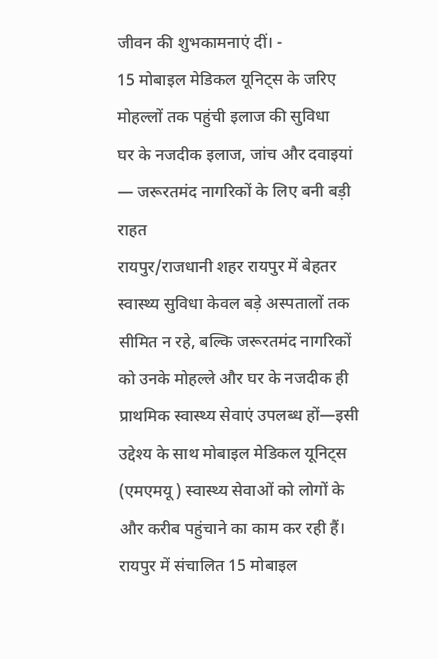जीवन की शुभकामनाएं दीं। -
15 मोबाइल मेडिकल यूनिट्स के जरिए मोहल्लों तक पहुंची इलाज की सुविधा
घर के नजदीक इलाज, जांच और दवाइयां — जरूरतमंद नागरिकों के लिए बनी बड़ी राहत
रायपुर/राजधानी शहर रायपुर में बेहतर स्वास्थ्य सुविधा केवल बड़े अस्पतालों तक सीमित न रहे, बल्कि जरूरतमंद नागरिकों को उनके मोहल्ले और घर के नजदीक ही प्राथमिक स्वास्थ्य सेवाएं उपलब्ध हों—इसी उद्देश्य के साथ मोबाइल मेडिकल यूनिट्स (एमएमयू ) स्वास्थ्य सेवाओं को लोगों के और करीब पहुंचाने का काम कर रही हैं।
रायपुर में संचालित 15 मोबाइल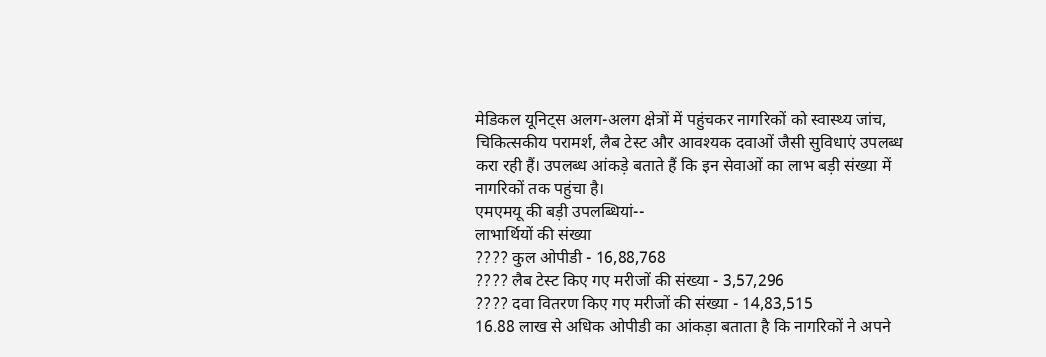मेडिकल यूनिट्स अलग-अलग क्षेत्रों में पहुंचकर नागरिकों को स्वास्थ्य जांच, चिकित्सकीय परामर्श, लैब टेस्ट और आवश्यक दवाओं जैसी सुविधाएं उपलब्ध करा रही हैं। उपलब्ध आंकड़े बताते हैं कि इन सेवाओं का लाभ बड़ी संख्या में नागरिकों तक पहुंचा है।
एमएमयू की बड़ी उपलब्धियां--
लाभार्थियों की संख्या
???? कुल ओपीडी - 16,88,768
???? लैब टेस्ट किए गए मरीजों की संख्या - 3,57,296
???? दवा वितरण किए गए मरीजों की संख्या - 14,83,515
16.88 लाख से अधिक ओपीडी का आंकड़ा बताता है कि नागरिकों ने अपने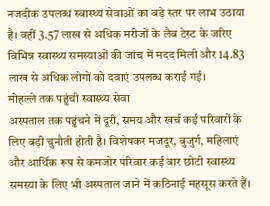नजदीक उपलब्ध स्वास्थ्य सेवाओं का बड़े स्तर पर लाभ उठाया है। वहीं 3.57 लाख से अधिक मरीजों के लैब टेस्ट के जरिए विभिन्न स्वास्थ्य समस्याओं की जांच में मदद मिली और 14.83 लाख से अधिक लोगों को दवाएं उपलब्ध कराई गईं।
मोहल्ले तक पहुंची स्वास्थ्य सेवा
अस्पताल तक पहुंचने में दूरी, समय और खर्च कई परिवारों के लिए बड़ी चुनौती होती है। विशेषकर मजदूर, बुजुर्ग, महिलाएं और आर्थिक रूप से कमजोर परिवार कई बार छोटी स्वास्थ्य समस्या के लिए भी अस्पताल जाने में कठिनाई महसूस करते हैं।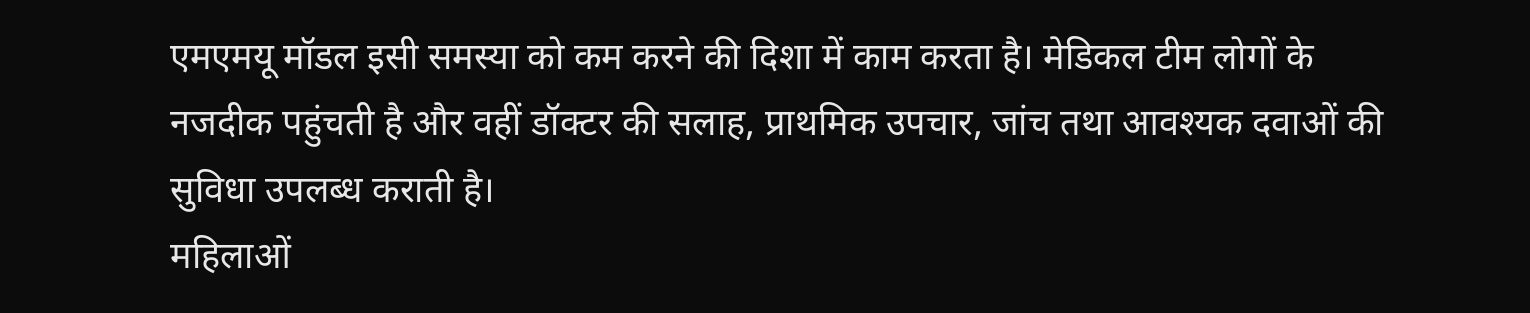एमएमयू मॉडल इसी समस्या को कम करने की दिशा में काम करता है। मेडिकल टीम लोगों के नजदीक पहुंचती है और वहीं डॉक्टर की सलाह, प्राथमिक उपचार, जांच तथा आवश्यक दवाओं की सुविधा उपलब्ध कराती है।
महिलाओं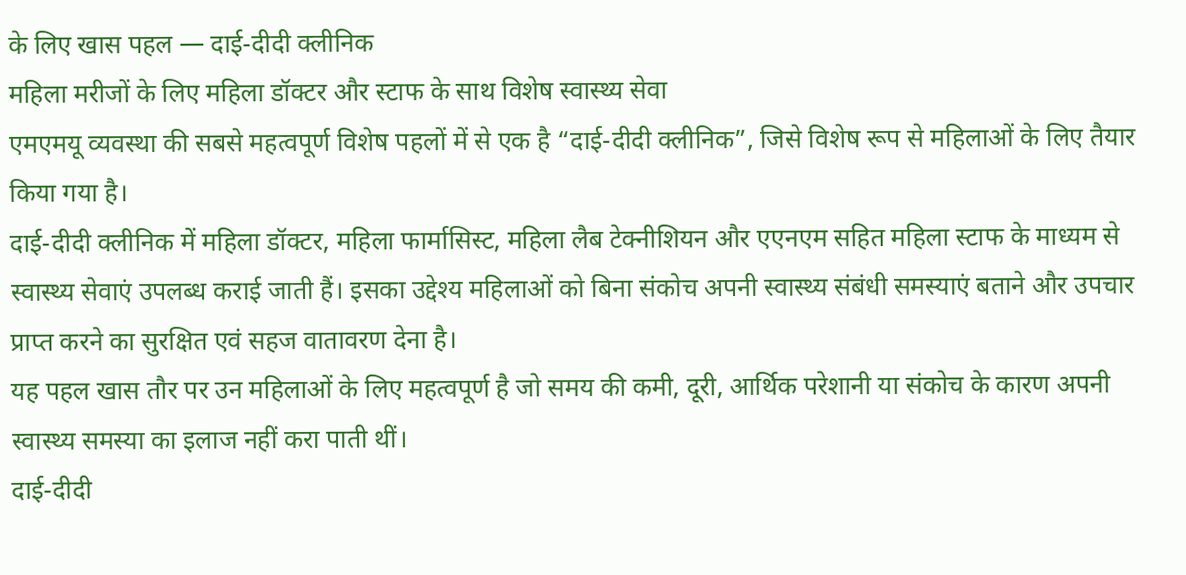के लिए खास पहल — दाई-दीदी क्लीनिक
महिला मरीजों के लिए महिला डॉक्टर और स्टाफ के साथ विशेष स्वास्थ्य सेवा
एमएमयू व्यवस्था की सबसे महत्वपूर्ण विशेष पहलों में से एक है “दाई-दीदी क्लीनिक”, जिसे विशेष रूप से महिलाओं के लिए तैयार किया गया है।
दाई-दीदी क्लीनिक में महिला डॉक्टर, महिला फार्मासिस्ट, महिला लैब टेक्नीशियन और एएनएम सहित महिला स्टाफ के माध्यम से स्वास्थ्य सेवाएं उपलब्ध कराई जाती हैं। इसका उद्देश्य महिलाओं को बिना संकोच अपनी स्वास्थ्य संबंधी समस्याएं बताने और उपचार प्राप्त करने का सुरक्षित एवं सहज वातावरण देना है।
यह पहल खास तौर पर उन महिलाओं के लिए महत्वपूर्ण है जो समय की कमी, दूरी, आर्थिक परेशानी या संकोच के कारण अपनी स्वास्थ्य समस्या का इलाज नहीं करा पाती थीं।
दाई-दीदी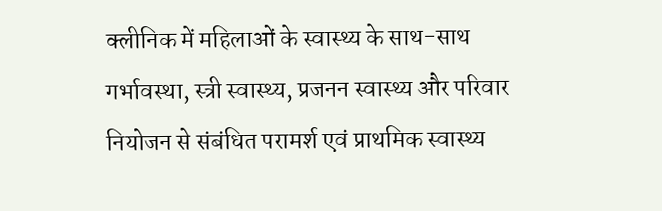क्लीनिक में महिलाओं के स्वास्थ्य के साथ-साथ गर्भावस्था, स्त्री स्वास्थ्य, प्रजनन स्वास्थ्य और परिवार नियोजन से संबंधित परामर्श एवं प्राथमिक स्वास्थ्य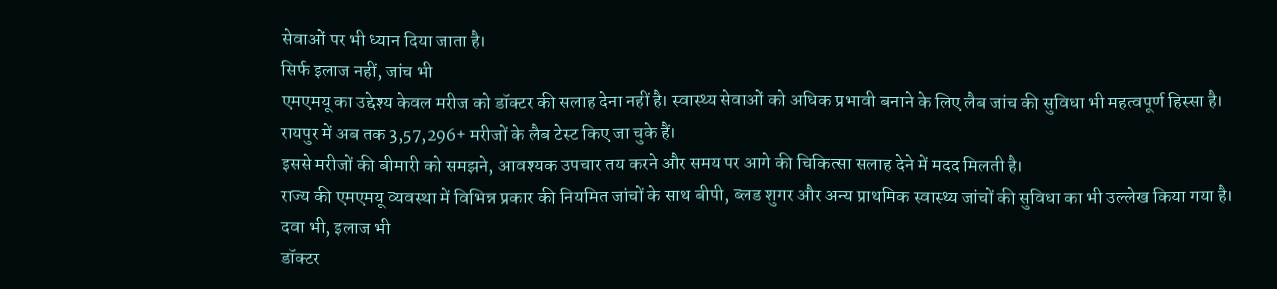सेवाओं पर भी ध्यान दिया जाता है।
सिर्फ इलाज नहीं, जांच भी
एमएमयू का उद्देश्य केवल मरीज को डॉक्टर की सलाह देना नहीं है। स्वास्थ्य सेवाओं को अधिक प्रभावी बनाने के लिए लैब जांच की सुविधा भी महत्वपूर्ण हिस्सा है।
रायपुर में अब तक 3,57,296+ मरीजों के लैब टेस्ट किए जा चुके हैं।
इससे मरीजों की बीमारी को समझने, आवश्यक उपचार तय करने और समय पर आगे की चिकित्सा सलाह देने में मदद मिलती है।
राज्य की एमएमयू व्यवस्था में विभिन्न प्रकार की नियमित जांचों के साथ बीपी, ब्लड शुगर और अन्य प्राथमिक स्वास्थ्य जांचों की सुविधा का भी उल्लेख किया गया है।
दवा भी, इलाज भी
डॉक्टर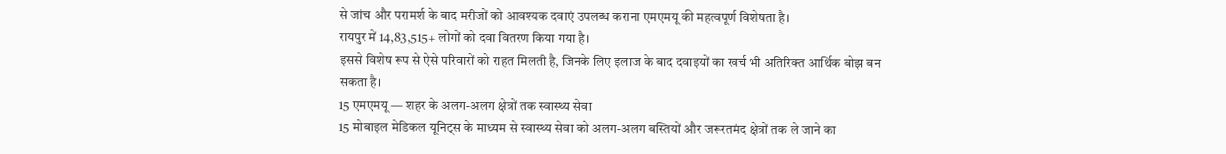से जांच और परामर्श के बाद मरीजों को आवश्यक दवाएं उपलब्ध कराना एमएमयू की महत्वपूर्ण विशेषता है।
रायपुर में 14,83,515+ लोगों को दवा वितरण किया गया है।
इससे विशेष रूप से ऐसे परिवारों को राहत मिलती है, जिनके लिए इलाज के बाद दवाइयों का खर्च भी अतिरिक्त आर्थिक बोझ बन सकता है।
15 एमएमयू — शहर के अलग-अलग क्षेत्रों तक स्वास्थ्य सेवा
15 मोबाइल मेडिकल यूनिट्स के माध्यम से स्वास्थ्य सेवा को अलग-अलग बस्तियों और जरूरतमंद क्षेत्रों तक ले जाने का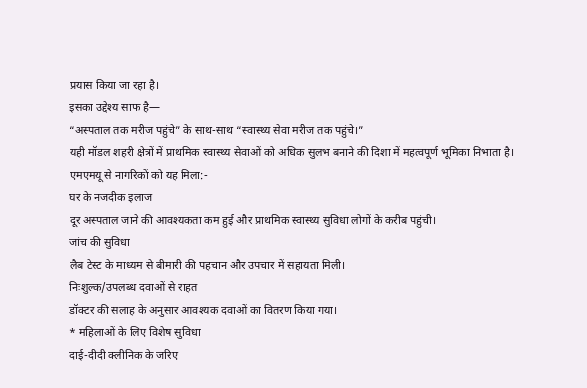प्रयास किया जा रहा है।
इसका उद्देश्य साफ है—
“अस्पताल तक मरीज पहुंचे” के साथ-साथ “स्वास्थ्य सेवा मरीज तक पहुंचे।”
यही मॉडल शहरी क्षेत्रों में प्राथमिक स्वास्थ्य सेवाओं को अधिक सुलभ बनाने की दिशा में महत्वपूर्ण भूमिका निभाता है।
एमएमयू से नागरिकों को यह मिला:-
घर के नजदीक इलाज
दूर अस्पताल जाने की आवश्यकता कम हुई और प्राथमिक स्वास्थ्य सुविधा लोगों के करीब पहुंची।
जांच की सुविधा
लैब टेस्ट के माध्यम से बीमारी की पहचान और उपचार में सहायता मिली।
निःशुल्क/उपलब्ध दवाओं से राहत
डॉक्टर की सलाह के अनुसार आवश्यक दवाओं का वितरण किया गया।
* महिलाओं के लिए विशेष सुविधा
दाई-दीदी क्लीनिक के जरिए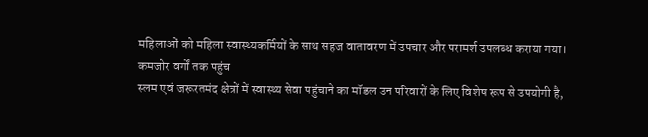महिलाओं को महिला स्वास्थ्यकर्मियों के साथ सहज वातावरण में उपचार और परामर्श उपलब्ध कराया गया।
कमजोर वर्गों तक पहुंच
स्लम एवं जरूरतमंद क्षेत्रों में स्वास्थ्य सेवा पहुंचाने का मॉडल उन परिवारों के लिए विशेष रूप से उपयोगी है,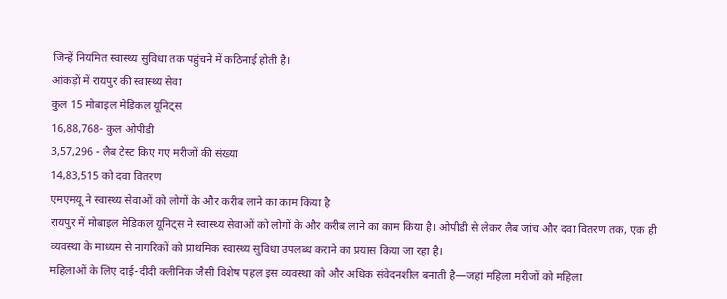जिन्हें नियमित स्वास्थ्य सुविधा तक पहुंचने में कठिनाई होती है।
आंकड़ों में रायपुर की स्वास्थ्य सेवा
कुल 15 मोबाइल मेडिकल यूनिट्स
16,88,768- कुल ओपीडी
3,57,296 - लैब टेस्ट किए गए मरीजों की संख्या
14,83,515 को दवा वितरण
एमएमयू ने स्वास्थ्य सेवाओं को लोगों के और करीब लाने का काम किया है
रायपुर में मोबाइल मेडिकल यूनिट्स ने स्वास्थ्य सेवाओं को लोगों के और करीब लाने का काम किया है। ओपीडी से लेकर लैब जांच और दवा वितरण तक, एक ही व्यवस्था के माध्यम से नागरिकों को प्राथमिक स्वास्थ्य सुविधा उपलब्ध कराने का प्रयास किया जा रहा है।
महिलाओं के लिए दाई-दीदी क्लीनिक जैसी विशेष पहल इस व्यवस्था को और अधिक संवेदनशील बनाती है—जहां महिला मरीजों को महिला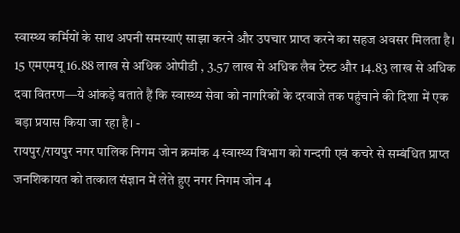स्वास्थ्य कर्मियों के साथ अपनी समस्याएं साझा करने और उपचार प्राप्त करने का सहज अवसर मिलता है।
15 एमएमयू 16.88 लाख से अधिक ओपीडी , 3.57 लाख से अधिक लैब टेस्ट और 14.83 लाख से अधिक दवा वितरण—ये आंकड़े बताते हैं कि स्वास्थ्य सेवा को नागरिकों के दरवाजे तक पहुंचाने की दिशा में एक बड़ा प्रयास किया जा रहा है। -
रायपुर/रायपुर नगर पालिक निगम जोन क्रमांक 4 स्वास्थ्य विभाग को गन्दगी एवं कचरे से सम्बंधित प्राप्त जनशिकायत को तत्काल संज्ञान में लेते हुए नगर निगम जोन 4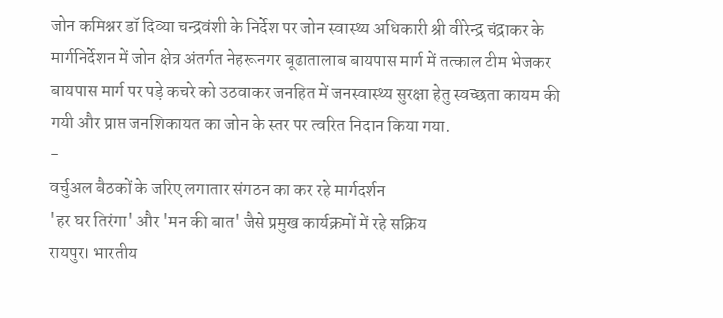जोन कमिश्नर डॉ दिव्या चन्द्रवंशी के निर्देश पर जोन स्वास्थ्य अधिकारी श्री वीरेन्द्र चंद्राकर के मार्गनिर्देशन में जोन क्षेत्र अंतर्गत नेहरूनगर बूढातालाब बायपास मार्ग में तत्काल टीम भेजकर बायपास मार्ग पर पड़े कचरे को उठवाकर जनहित में जनस्वास्थ्य सुरक्षा हेतु स्वच्छता कायम की गयी और प्राप्त जनशिकायत का जोन के स्तर पर त्वरित निदान किया गया.
-
वर्चुअल बैठकों के जरिए लगातार संगठन का कर रहे मार्गदर्शन
'हर घर तिरंगा' और 'मन की बात' जैसे प्रमुख कार्यक्रमों में रहे सक्रिय
रायपुर। भारतीय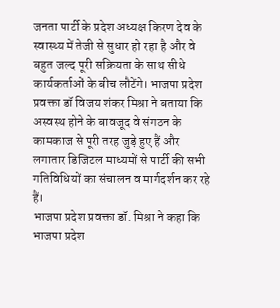जनता पार्टी के प्रदेश अध्यक्ष किरण देव के स्वास्थ्य में तेजी से सुधार हो रहा है और वे बहुत जल्द पूरी सक्रियता के साथ सीधे कार्यकर्ताओं के बीच लौटेंगे। भाजपा प्रदेश प्रवक्ता डॉ विजय शंकर मिश्रा ने बताया कि अस्वस्थ होने के बावजूद वे संगठन के कामकाज से पूरी तरह जुड़े हुए हैं और लगातार डिजिटल माध्यमों से पार्टी की सभी गतिविधियों का संचालन व मार्गदर्शन कर रहे हैं।
भाजपा प्रदेश प्रवक्ता डॉ. मिश्रा ने कहा कि भाजपा प्रदेश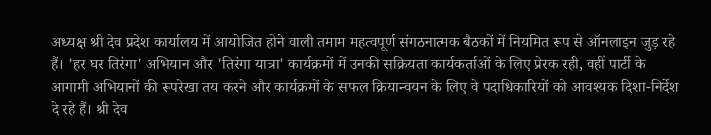अध्यक्ष श्री देव प्रदेश कार्यालय में आयोजित होने वाली तमाम महत्वपूर्ण संगठनात्मक बैठकों में नियमित रूप से ऑनलाइन जुड़ रहे हैं। 'हर घर तिरंगा' अभियान और 'तिरंगा यात्रा' कार्यक्रमों में उनकी सक्रियता कार्यकर्ताओं के लिए प्रेरक रही, वहीं पार्टी के आगामी अभियानों की रूपरेखा तय करने और कार्यक्रमों के सफल क्रियान्वयन के लिए वे पदाधिकारियों को आवश्यक दिशा-निर्देश दे रहे हैं। श्री देव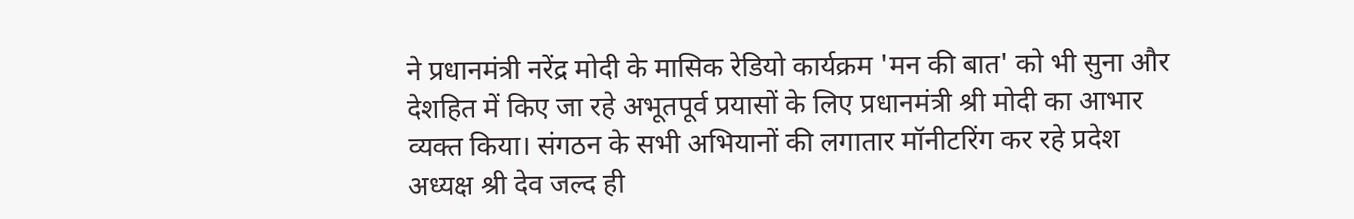ने प्रधानमंत्री नरेंद्र मोदी के मासिक रेडियो कार्यक्रम 'मन की बात' को भी सुना और देशहित में किए जा रहे अभूतपूर्व प्रयासों के लिए प्रधानमंत्री श्री मोदी का आभार व्यक्त किया। संगठन के सभी अभियानों की लगातार मॉनीटरिंग कर रहे प्रदेश अध्यक्ष श्री देव जल्द ही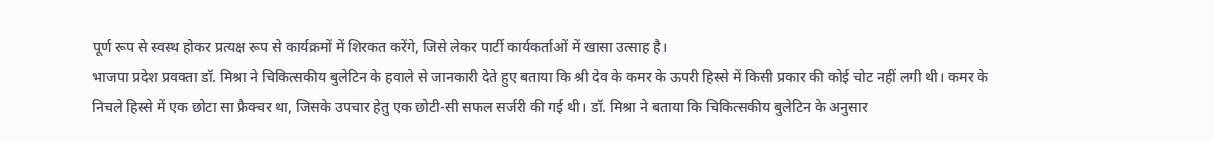पूर्ण रूप से स्वस्थ होकर प्रत्यक्ष रूप से कार्यक्रमों में शिरकत करेंगे, जिसे लेकर पार्टी कार्यकर्ताओं में खासा उत्साह है।
भाजपा प्रदेश प्रवक्ता डॉ. मिश्रा ने चिकित्सकीय बुलेटिन के हवाले से जानकारी देते हुए बताया कि श्री देव के कमर के ऊपरी हिस्से में किसी प्रकार की कोई चोट नहीं लगी थी। कमर के निचले हिस्से में एक छोटा सा फ्रैक्चर था, जिसके उपचार हेतु एक छोटी-सी सफल सर्जरी की गई थी। डॉ. मिश्रा ने बताया कि चिकित्सकीय बुलेटिन के अनुसार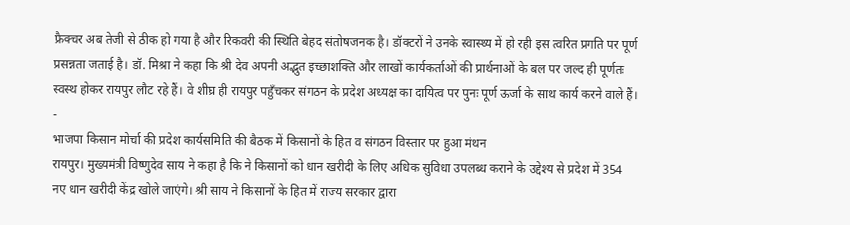फ्रैक्चर अब तेजी से ठीक हो गया है और रिकवरी की स्थिति बेहद संतोषजनक है। डॉक्टरों ने उनके स्वास्थ्य में हो रही इस त्वरित प्रगति पर पूर्ण प्रसन्नता जताई है। डॉ. मिश्रा ने कहा कि श्री देव अपनी अद्भुत इच्छाशक्ति और लाखों कार्यकर्ताओं की प्रार्थनाओं के बल पर जल्द ही पूर्णतः स्वस्थ होकर रायपुर लौट रहे हैं। वे शीघ्र ही रायपुर पहुँचकर संगठन के प्रदेश अध्यक्ष का दायित्व पर पुनः पूर्ण ऊर्जा के साथ कार्य करने वाले हैं। -
भाजपा किसान मोर्चा की प्रदेश कार्यसमिति की बैठक में किसानों के हित व संगठन विस्तार पर हुआ मंथन
रायपुर। मुख्यमंत्री विष्णुदेव साय ने कहा है कि ने किसानों को धान खरीदी के लिए अधिक सुविधा उपलब्ध कराने के उद्देश्य से प्रदेश में 354 नए धान खरीदी केंद्र खोले जाएंगे। श्री साय ने किसानों के हित में राज्य सरकार द्वारा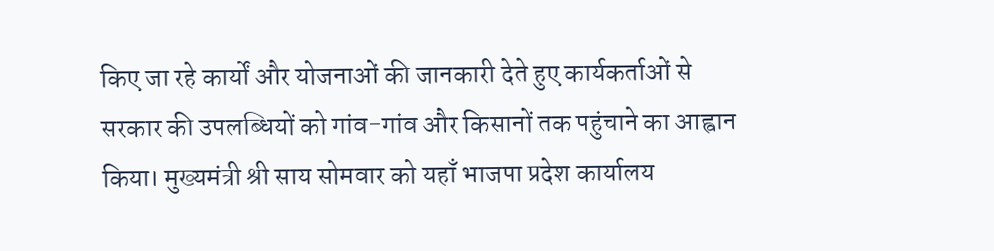किए जा रहे कार्यों और योजनाओं की जानकारी देते हुए कार्यकर्ताओं से सरकार की उपलब्धियों को गांव-गांव और किसानों तक पहुंचाने का आह्वान किया। मुख्यमंत्री श्री साय सोमवार को यहाँ भाजपा प्रदेश कार्यालय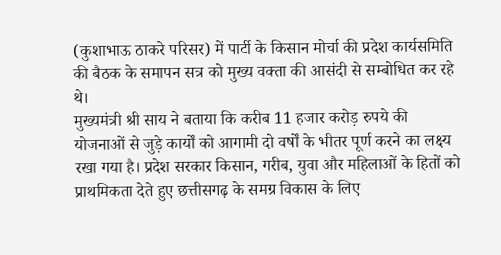(कुशाभाऊ ठाकरे परिसर) में पार्टी के किसान मोर्चा की प्रदेश कार्यसमिति की बैठक के समापन सत्र को मुख्य वक्ता की आसंदी से सम्बोधित कर रहे थे।
मुख्यमंत्री श्री साय ने बताया कि करीब 11 हजार करोड़ रुपये की योजनाओं से जुड़े कार्यों को आगामी दो वर्षों के भीतर पूर्ण करने का लक्ष्य रखा गया है। प्रदेश सरकार किसान, गरीब, युवा और महिलाओं के हितों को प्राथमिकता देते हुए छत्तीसगढ़ के समग्र विकास के लिए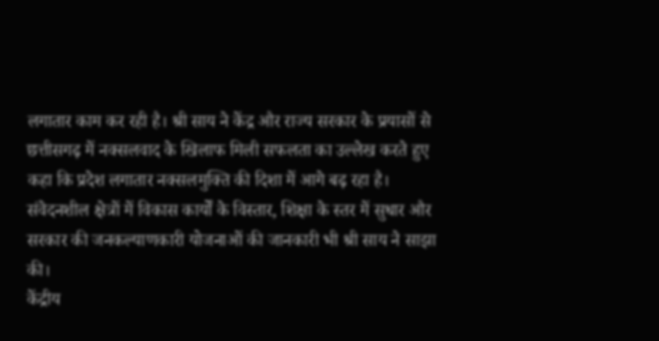लगातार काम कर रही है। श्री साय ने केंद्र और राज्य सरकार के प्रयासों से छत्तीसगढ़ में नक्सलवाद के खिलाफ मिली सफलता का उल्लेख करते हुए कहा कि प्रदेश लगातार नक्सलमुक्ति की दिशा में आगे बढ़ रहा है। संवेदनशील क्षेत्रों में विकास कार्यों के विस्तार, शिक्षा के स्तर में सुधार और सरकार की जनकल्याणकारी योजनाओं की जानकारी भी श्री साय ने साझा की।
केंद्रीय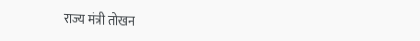राज्य मंत्री तोखन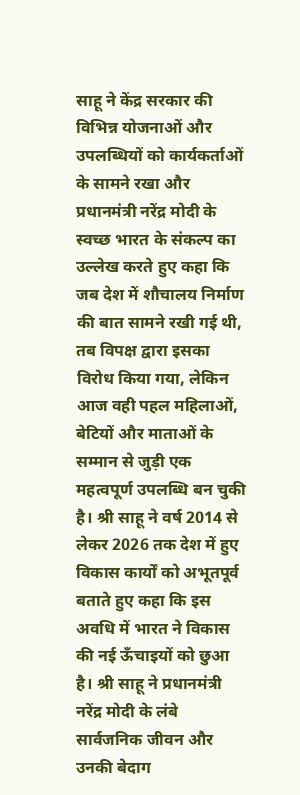साहू ने केंद्र सरकार की विभिन्न योजनाओं और उपलब्धियों को कार्यकर्ताओं के सामने रखा और प्रधानमंत्री नरेंद्र मोदी के स्वच्छ भारत के संकल्प का उल्लेख करते हुए कहा कि जब देश में शौचालय निर्माण की बात सामने रखी गई थी, तब विपक्ष द्वारा इसका विरोध किया गया, लेकिन आज वही पहल महिलाओं, बेटियों और माताओं के सम्मान से जुड़ी एक महत्वपूर्ण उपलब्धि बन चुकी है। श्री साहू ने वर्ष 2014 से लेकर 2026 तक देश में हुए विकास कार्यों को अभूतपूर्व बताते हुए कहा कि इस अवधि में भारत ने विकास की नई ऊँचाइयों को छुआ है। श्री साहू ने प्रधानमंत्री नरेंद्र मोदी के लंबे सार्वजनिक जीवन और उनकी बेदाग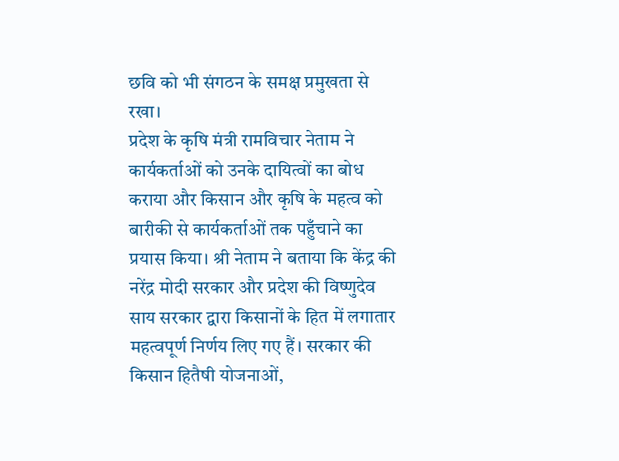छवि को भी संगठन के समक्ष प्रमुखता से रखा।
प्रदेश के कृषि मंत्री रामविचार नेताम ने कार्यकर्ताओं को उनके दायित्वों का बोध कराया और किसान और कृषि के महत्व को बारीकी से कार्यकर्ताओं तक पहुँचाने का प्रयास किया। श्री नेताम ने बताया कि केंद्र की नरेंद्र मोदी सरकार और प्रदेश की विष्णुदेव साय सरकार द्वारा किसानों के हित में लगातार महत्वपूर्ण निर्णय लिए गए हैं। सरकार की किसान हितैषी योजनाओं,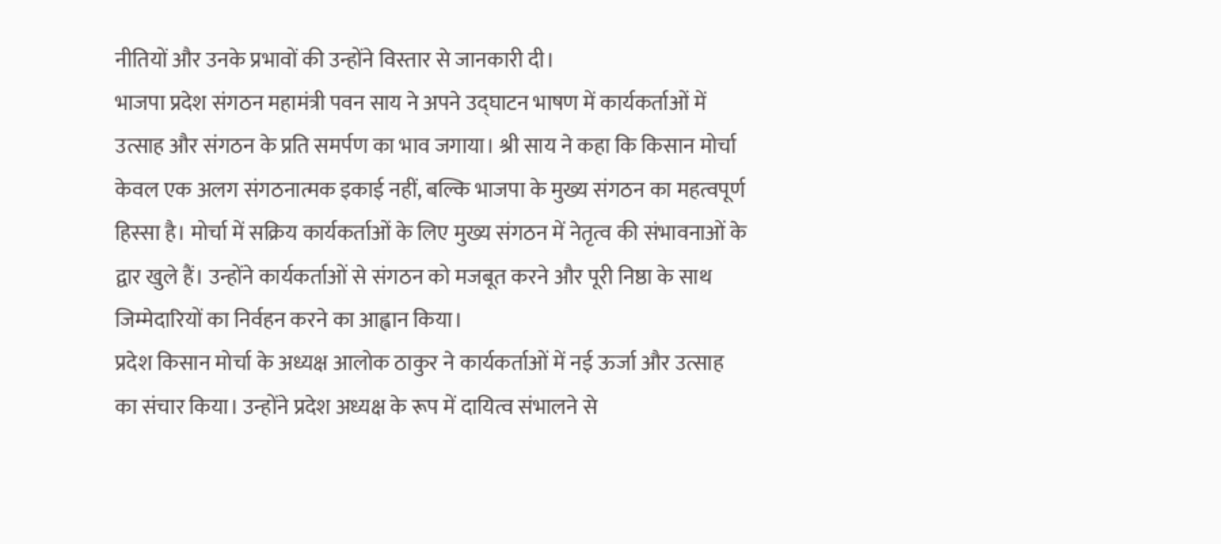नीतियों और उनके प्रभावों की उन्होंने विस्तार से जानकारी दी।
भाजपा प्रदेश संगठन महामंत्री पवन साय ने अपने उद्घाटन भाषण में कार्यकर्ताओं में उत्साह और संगठन के प्रति समर्पण का भाव जगाया। श्री साय ने कहा कि किसान मोर्चा केवल एक अलग संगठनात्मक इकाई नहीं, बल्कि भाजपा के मुख्य संगठन का महत्वपूर्ण हिस्सा है। मोर्चा में सक्रिय कार्यकर्ताओं के लिए मुख्य संगठन में नेतृत्व की संभावनाओं के द्वार खुले हैं। उन्होंने कार्यकर्ताओं से संगठन को मजबूत करने और पूरी निष्ठा के साथ जिम्मेदारियों का निर्वहन करने का आह्वान किया।
प्रदेश किसान मोर्चा के अध्यक्ष आलोक ठाकुर ने कार्यकर्ताओं में नई ऊर्जा और उत्साह का संचार किया। उन्होंने प्रदेश अध्यक्ष के रूप में दायित्व संभालने से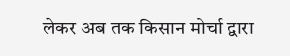लेकर अब तक किसान मोर्चा द्वारा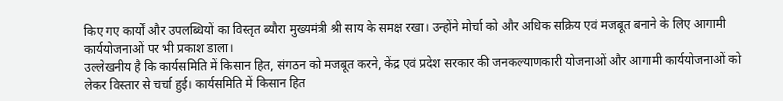किए गए कार्यों और उपलब्धियों का विस्तृत ब्यौरा मुख्यमंत्री श्री साय के समक्ष रखा। उन्होंने मोर्चा को और अधिक सक्रिय एवं मजबूत बनाने के लिए आगामी कार्ययोजनाओं पर भी प्रकाश डाला।
उल्लेखनीय है कि कार्यसमिति में किसान हित, संगठन को मजबूत करने, केंद्र एवं प्रदेश सरकार की जनकल्याणकारी योजनाओं और आगामी कार्ययोजनाओं को लेकर विस्तार से चर्चा हुई। कार्यसमिति में किसान हित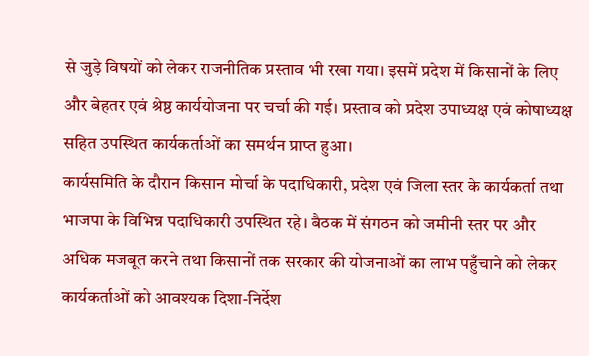से जुड़े विषयों को लेकर राजनीतिक प्रस्ताव भी रखा गया। इसमें प्रदेश में किसानों के लिए और बेहतर एवं श्रेष्ठ कार्ययोजना पर चर्चा की गई। प्रस्ताव को प्रदेश उपाध्यक्ष एवं कोषाध्यक्ष सहित उपस्थित कार्यकर्ताओं का समर्थन प्राप्त हुआ।
कार्यसमिति के दौरान किसान मोर्चा के पदाधिकारी, प्रदेश एवं जिला स्तर के कार्यकर्ता तथा भाजपा के विभिन्न पदाधिकारी उपस्थित रहे। बैठक में संगठन को जमीनी स्तर पर और अधिक मजबूत करने तथा किसानों तक सरकार की योजनाओं का लाभ पहुँचाने को लेकर कार्यकर्ताओं को आवश्यक दिशा-निर्देश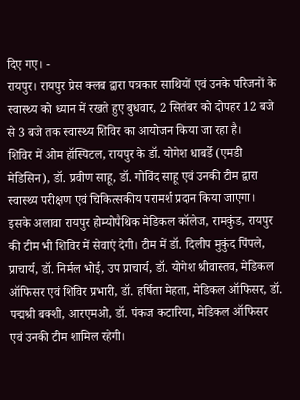दिए गए। -
रायपुर। रायपुर प्रेस क्लब द्वारा पत्रकार साथियों एवं उनके परिजनों के स्वास्थ्य को ध्यान में रखते हुए बुधवार, 2 सितंबर को दोपहर 12 बजे से 3 बजे तक स्वास्थ्य शिविर का आयोजन किया जा रहा है।
शिविर में ओम हॉस्पिटल, रायपुर के डॉ. योगेश धाबर्डे (एमडी मेडिसिन), डॉ. प्रवीण साहू, डॉ. गोविंद साहू एवं उनकी टीम द्वारा स्वास्थ्य परीक्षण एवं चिकित्सकीय परामर्श प्रदान किया जाएगा।
इसके अलावा रायपुर होम्योपैथिक मेडिकल कॉलेज, रामकुंड, रायपुर की टीम भी शिविर में सेवाएं देगी। टीम में डॉ. दिलीप मुकुंद पिंपले, प्राचार्य, डॉ. निर्मल भोई, उप प्राचार्य, डॉ. योगेश श्रीवास्तव, मेडिकल ऑफिसर एवं शिविर प्रभारी, डॉ. हर्षिता मेहता, मेडिकल ऑफिसर, डॉ. पद्मश्री बक्शी, आरएमओ, डॉ. पंकज कटारिया, मेडिकल ऑफिसर एवं उनकी टीम शामिल रहेगी।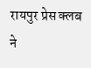रायपुर प्रेस क्लब ने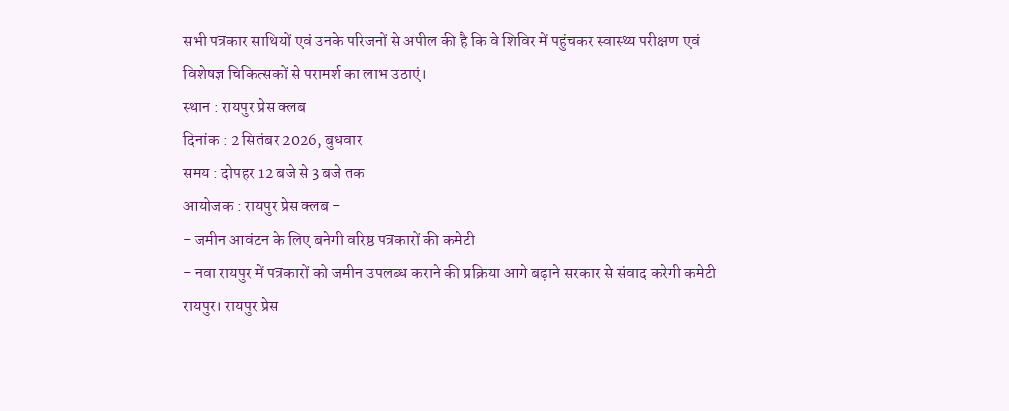सभी पत्रकार साथियों एवं उनके परिजनों से अपील की है कि वे शिविर में पहुंचकर स्वास्थ्य परीक्षण एवं विशेषज्ञ चिकित्सकों से परामर्श का लाभ उठाएं।
स्थान : रायपुर प्रेस क्लब
दिनांक : 2 सितंबर 2026, बुधवार
समय : दोपहर 12 बजे से 3 बजे तक
आयोजक : रायपुर प्रेस क्लब -
- जमीन आवंटन के लिए बनेगी वरिष्ठ पत्रकारों की कमेटी
- नवा रायपुर में पत्रकारों को जमीन उपलब्ध कराने की प्रक्रिया आगे बढ़ाने सरकार से संवाद करेगी कमेटी
रायपुर। रायपुर प्रेस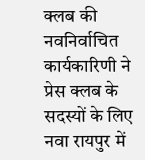क्लब की नवनिर्वाचित कार्यकारिणी ने प्रेस क्लब के सदस्यों के लिए नवा रायपुर में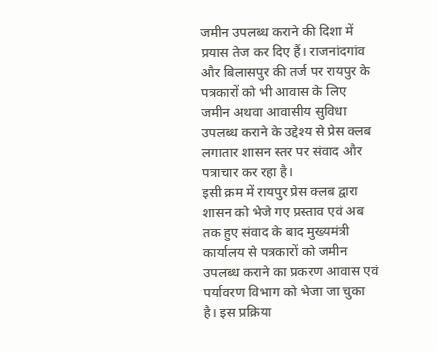जमीन उपलब्ध कराने की दिशा में प्रयास तेज कर दिए हैं। राजनांदगांव और बिलासपुर की तर्ज पर रायपुर के पत्रकारों को भी आवास के लिए जमीन अथवा आवासीय सुविधा उपलब्ध कराने के उद्देश्य से प्रेस क्लब लगातार शासन स्तर पर संवाद और पत्राचार कर रहा है।
इसी क्रम में रायपुर प्रेस क्लब द्वारा शासन को भेजे गए प्रस्ताव एवं अब तक हुए संवाद के बाद मुख्यमंत्री कार्यालय से पत्रकारों को जमीन उपलब्ध कराने का प्रकरण आवास एवं पर्यावरण विभाग को भेजा जा चुका है। इस प्रक्रिया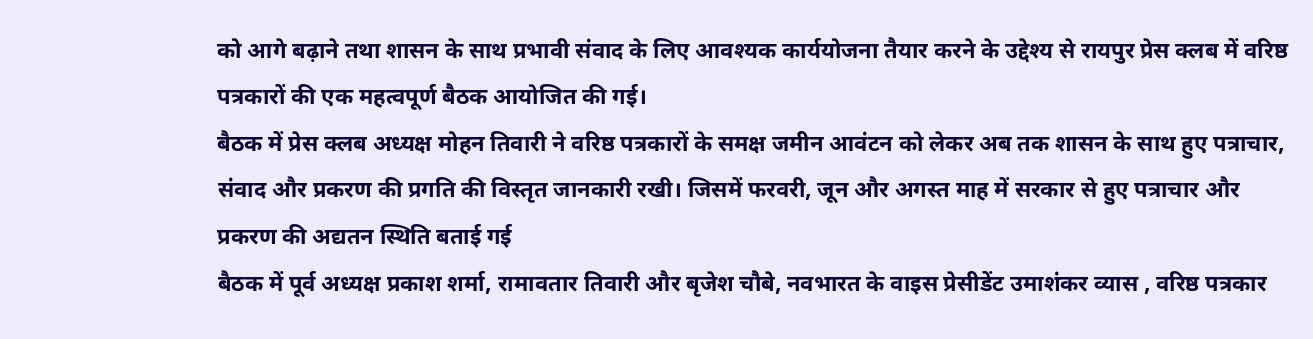को आगे बढ़ाने तथा शासन के साथ प्रभावी संवाद के लिए आवश्यक कार्ययोजना तैयार करने के उद्देश्य से रायपुर प्रेस क्लब में वरिष्ठ पत्रकारों की एक महत्वपूर्ण बैठक आयोजित की गई।
बैठक में प्रेस क्लब अध्यक्ष मोहन तिवारी ने वरिष्ठ पत्रकारों के समक्ष जमीन आवंटन को लेकर अब तक शासन के साथ हुए पत्राचार, संवाद और प्रकरण की प्रगति की विस्तृत जानकारी रखी। जिसमें फरवरी, जून और अगस्त माह में सरकार से हुए पत्राचार और प्रकरण की अद्यतन स्थिति बताई गई
बैठक में पूर्व अध्यक्ष प्रकाश शर्मा, रामावतार तिवारी और बृजेश चौबे, नवभारत के वाइस प्रेसीडेंट उमाशंकर व्यास , वरिष्ठ पत्रकार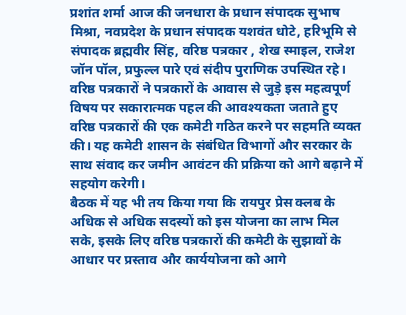प्रशांत शर्मा आज की जनधारा के प्रधान संपादक सुभाष मिश्रा, नवप्रदेश के प्रधान संपादक यशवंत धोटे, हरिभूमि से संपादक ब्रह्मवीर सिंह, वरिष्ठ पत्रकार , शेख स्माइल, राजेश जॉन पॉल, प्रफुल्ल पारे एवं संदीप पुराणिक उपस्थित रहे।
वरिष्ठ पत्रकारों ने पत्रकारों के आवास से जुड़े इस महत्वपूर्ण विषय पर सकारात्मक पहल की आवश्यकता जताते हुए वरिष्ठ पत्रकारों की एक कमेटी गठित करने पर सहमति व्यक्त की। यह कमेटी शासन के संबंधित विभागों और सरकार के साथ संवाद कर जमीन आवंटन की प्रक्रिया को आगे बढ़ाने में सहयोग करेगी।
बैठक में यह भी तय किया गया कि रायपुर प्रेस क्लब के अधिक से अधिक सदस्यों को इस योजना का लाभ मिल सके, इसके लिए वरिष्ठ पत्रकारों की कमेटी के सुझावों के आधार पर प्रस्ताव और कार्ययोजना को आगे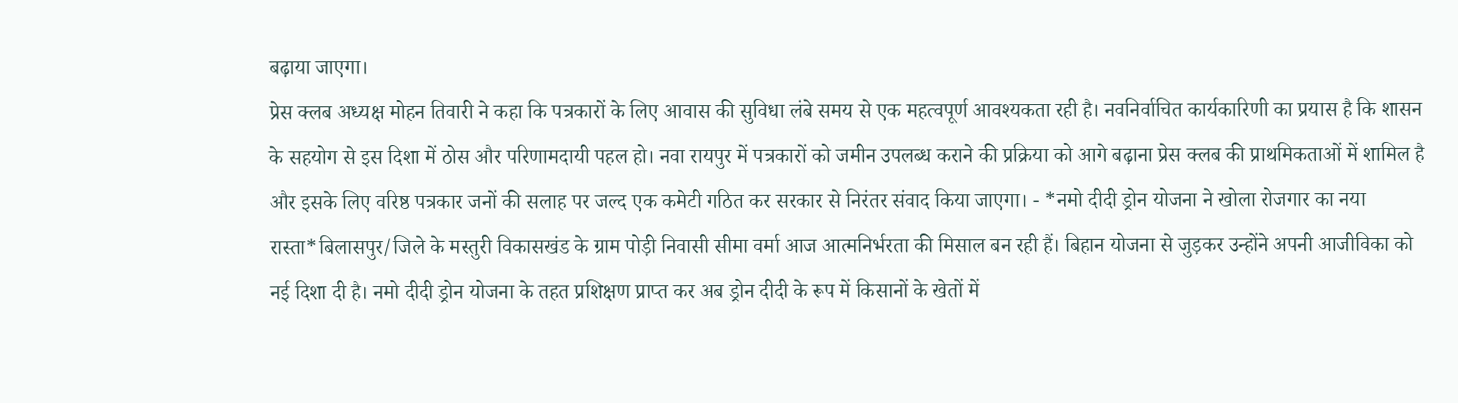बढ़ाया जाएगा।
प्रेस क्लब अध्यक्ष मोहन तिवारी ने कहा कि पत्रकारों के लिए आवास की सुविधा लंबे समय से एक महत्वपूर्ण आवश्यकता रही है। नवनिर्वाचित कार्यकारिणी का प्रयास है कि शासन के सहयोग से इस दिशा में ठोस और परिणामदायी पहल हो। नवा रायपुर में पत्रकारों को जमीन उपलब्ध कराने की प्रक्रिया को आगे बढ़ाना प्रेस क्लब की प्राथमिकताओं में शामिल है और इसके लिए वरिष्ठ पत्रकार जनों की सलाह पर जल्द एक कमेटी गठित कर सरकार से निरंतर संवाद किया जाएगा। - *नमो दीदी ड्रोन योजना ने खोला रोजगार का नया रास्ता*बिलासपुर/जिले के मस्तुरी विकासखंड के ग्राम पोड़ी निवासी सीमा वर्मा आज आत्मनिर्भरता की मिसाल बन रही हैं। बिहान योजना से जुड़कर उन्होंने अपनी आजीविका को नई दिशा दी है। नमो दीदी ड्रोन योजना के तहत प्रशिक्षण प्राप्त कर अब ड्रोन दीदी के रूप में किसानों के खेतों में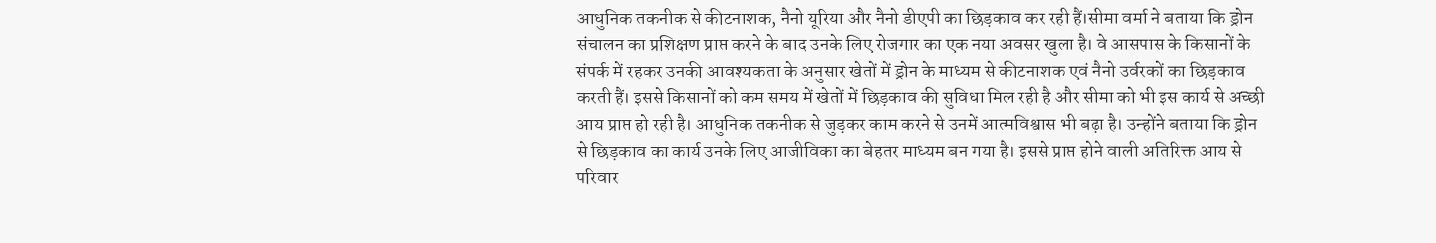आधुनिक तकनीक से कीटनाशक, नैनो यूरिया और नैनो डीएपी का छिड़काव कर रही हैं।सीमा वर्मा ने बताया कि ड्रोन संचालन का प्रशिक्षण प्राप्त करने के बाद उनके लिए रोजगार का एक नया अवसर खुला है। वे आसपास के किसानों के संपर्क में रहकर उनकी आवश्यकता के अनुसार खेतों में ड्रोन के माध्यम से कीटनाशक एवं नैनो उर्वरकों का छिड़काव करती हैं। इससे किसानों को कम समय में खेतों में छिड़काव की सुविधा मिल रही है और सीमा को भी इस कार्य से अच्छी आय प्राप्त हो रही है। आधुनिक तकनीक से जुड़कर काम करने से उनमें आत्मविश्वास भी बढ़ा है। उन्होंने बताया कि ड्रोन से छिड़काव का कार्य उनके लिए आजीविका का बेहतर माध्यम बन गया है। इससे प्राप्त होने वाली अतिरिक्त आय से परिवार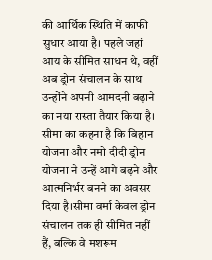की आर्थिक स्थिति में काफी सुधार आया है। पहले जहां आय के सीमित साधन थे, वहीं अब ड्रोन संचालन के साथ उन्होंने अपनी आमदनी बढ़ाने का नया रास्ता तैयार किया है। सीमा का कहना है कि बिहान योजना और नमो दीदी ड्रोन योजना ने उन्हें आगे बढ़ने और आत्मनिर्भर बनने का अवसर दिया है।सीमा वर्मा केवल ड्रोन संचालन तक ही सीमित नहीं हैं, बल्कि वे मशरूम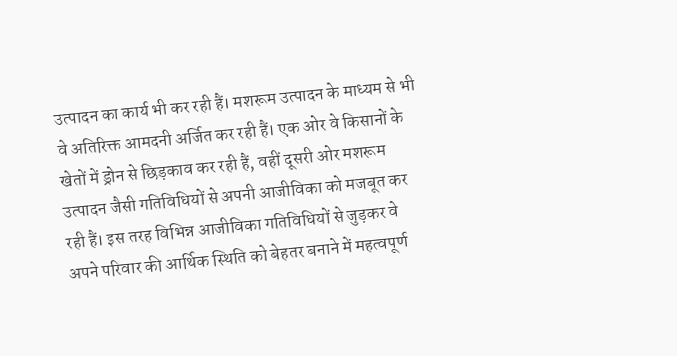उत्पादन का कार्य भी कर रही हैं। मशरूम उत्पादन के माध्यम से भी वे अतिरिक्त आमदनी अर्जित कर रही हैं। एक ओर वे किसानों के खेतों में ड्रोन से छिड़काव कर रही हैं, वहीं दूसरी ओर मशरूम उत्पादन जैसी गतिविधियों से अपनी आजीविका को मजबूत कर रही हैं। इस तरह विभिन्न आजीविका गतिविधियों से जुड़कर वे अपने परिवार की आर्थिक स्थिति को बेहतर बनाने में महत्वपूर्ण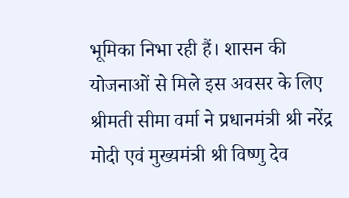भूमिका निभा रही हैं। शासन की योजनाओं से मिले इस अवसर के लिए श्रीमती सीमा वर्मा ने प्रधानमंत्री श्री नरेंद्र मोदी एवं मुख्यमंत्री श्री विष्णु देव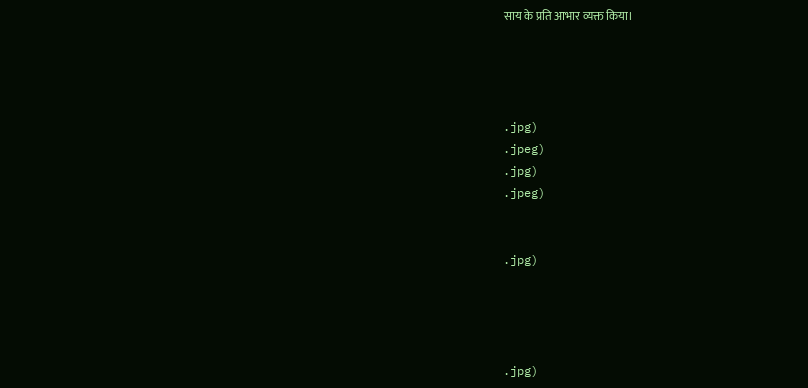साय के प्रति आभार व्यक्त किया।




.jpg)
.jpeg)
.jpg)
.jpeg)


.jpg)




.jpg)